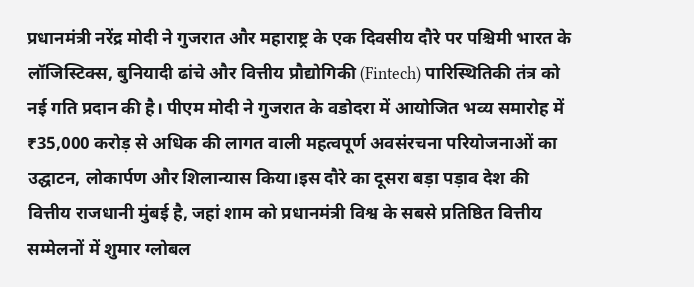प्रधानमंत्री नरेंद्र मोदी ने गुजरात और महाराष्ट्र के एक दिवसीय दौरे पर पश्चिमी भारत के लॉजिस्टिक्स, बुनियादी ढांचे और वित्तीय प्रौद्योगिकी (Fintech) पारिस्थितिकी तंत्र को नई गति प्रदान की है। पीएम मोदी ने गुजरात के वडोदरा में आयोजित भव्य समारोह में ₹35,000 करोड़ से अधिक की लागत वाली महत्वपूर्ण अवसंरचना परियोजनाओं का उद्घाटन, लोकार्पण और शिलान्यास किया।इस दौरे का दूसरा बड़ा पड़ाव देश की वित्तीय राजधानी मुंबई है, जहां शाम को प्रधानमंत्री विश्व के सबसे प्रतिष्ठित वित्तीय सम्मेलनों में शुमार ग्लोबल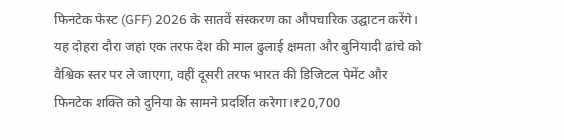फिनटेक फेस्ट (GFF) 2026 के सातवें संस्करण का औपचारिक उद्घाटन करेंगे। यह दोहरा दौरा जहां एक तरफ देश की माल ढुलाई क्षमता और बुनियादी ढांचे को वैश्विक स्तर पर ले जाएगा, वहीं दूसरी तरफ भारत की डिजिटल पेमेंट और फिनटेक शक्ति को दुनिया के सामने प्रदर्शित करेगा।₹20,700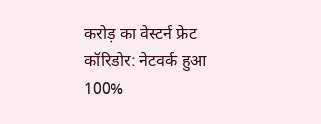करोड़ का वेस्टर्न फ्रेट कॉरिडोर: नेटवर्क हुआ 100%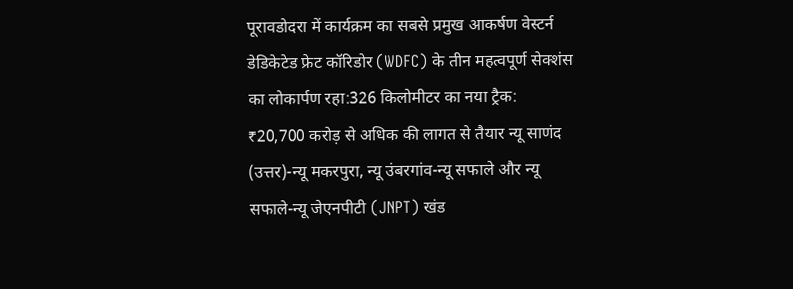पूरावडोदरा में कार्यक्रम का सबसे प्रमुख आकर्षण वेस्टर्न डेडिकेटेड फ्रेट कॉरिडोर (WDFC) के तीन महत्वपूर्ण सेक्शंस का लोकार्पण रहा:326 किलोमीटर का नया ट्रैक: ₹20,700 करोड़ से अधिक की लागत से तैयार न्यू साणंद (उत्तर)-न्यू मकरपुरा, न्यू उंबरगांव-न्यू सफाले और न्यू सफाले-न्यू जेएनपीटी (JNPT) खंड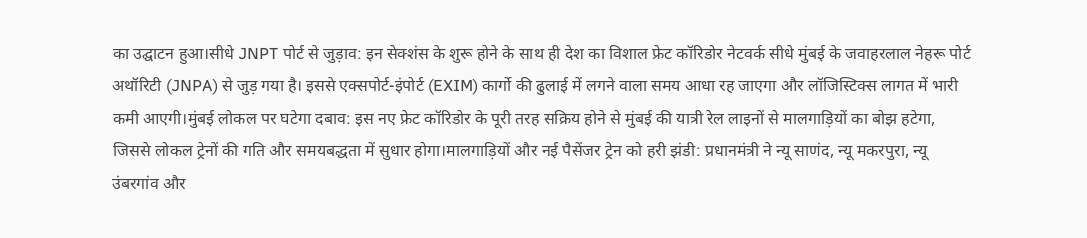का उद्घाटन हुआ।सीधे JNPT पोर्ट से जुड़ाव: इन सेक्शंस के शुरू होने के साथ ही देश का विशाल फ्रेट कॉरिडोर नेटवर्क सीधे मुंबई के जवाहरलाल नेहरू पोर्ट अथॉरिटी (JNPA) से जुड़ गया है। इससे एक्सपोर्ट-इंपोर्ट (EXIM) कार्गो की ढुलाई में लगने वाला समय आधा रह जाएगा और लॉजिस्टिक्स लागत में भारी कमी आएगी।मुंबई लोकल पर घटेगा दबाव: इस नए फ्रेट कॉरिडोर के पूरी तरह सक्रिय होने से मुंबई की यात्री रेल लाइनों से मालगाड़ियों का बोझ हटेगा, जिससे लोकल ट्रेनों की गति और समयबद्धता में सुधार होगा।मालगाड़ियों और नई पैसेंजर ट्रेन को हरी झंडी: प्रधानमंत्री ने न्यू साणंद, न्यू मकरपुरा, न्यू उंबरगांव और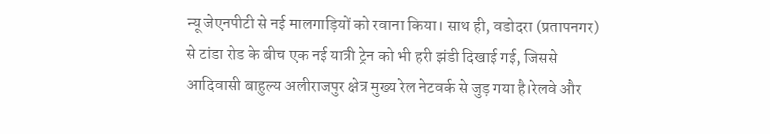न्यू जेएनपीटी से नई मालगाड़ियों को रवाना किया। साथ ही, वडोदरा (प्रतापनगर) से टांडा रोड के बीच एक नई यात्री ट्रेन को भी हरी झंडी दिखाई गई, जिससे आदिवासी बाहुल्य अलीराजपुर क्षेत्र मुख्य रेल नेटवर्क से जुड़ गया है।रेलवे और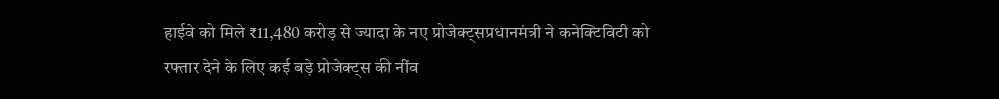हाईवे को मिले ₹11,480 करोड़ से ज्यादा के नए प्रोजेक्ट्सप्रधानमंत्री ने कनेक्टिविटी को रफ्तार देने के लिए कई बड़े प्रोजेक्ट्स की नींव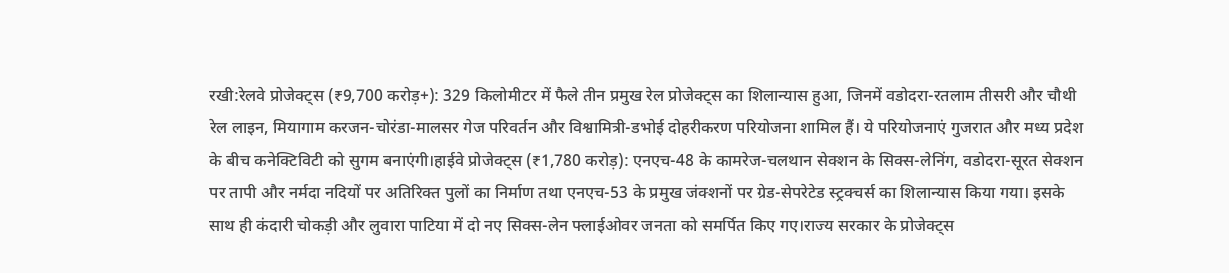रखी:रेलवे प्रोजेक्ट्स (₹9,700 करोड़+): 329 किलोमीटर में फैले तीन प्रमुख रेल प्रोजेक्ट्स का शिलान्यास हुआ, जिनमें वडोदरा-रतलाम तीसरी और चौथी रेल लाइन, मियागाम करजन-चोरंडा-मालसर गेज परिवर्तन और विश्वामित्री-डभोई दोहरीकरण परियोजना शामिल हैं। ये परियोजनाएं गुजरात और मध्य प्रदेश के बीच कनेक्टिविटी को सुगम बनाएंगी।हाईवे प्रोजेक्ट्स (₹1,780 करोड़): एनएच-48 के कामरेज-चलथान सेक्शन के सिक्स-लेनिंग, वडोदरा-सूरत सेक्शन पर तापी और नर्मदा नदियों पर अतिरिक्त पुलों का निर्माण तथा एनएच-53 के प्रमुख जंक्शनों पर ग्रेड-सेपरेटेड स्ट्रक्चर्स का शिलान्यास किया गया। इसके साथ ही कंदारी चोकड़ी और लुवारा पाटिया में दो नए सिक्स-लेन फ्लाईओवर जनता को समर्पित किए गए।राज्य सरकार के प्रोजेक्ट्स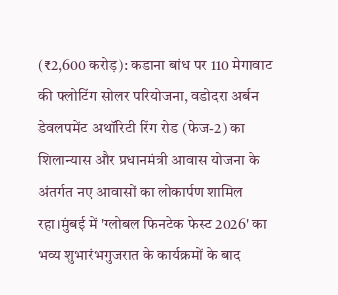(₹2,600 करोड़): कडाना बांध पर 110 मेगावाट की फ्लोटिंग सोलर परियोजना, वडोदरा अर्बन डेवलपमेंट अथॉरिटी रिंग रोड (फेज-2) का शिलान्यास और प्रधानमंत्री आवास योजना के अंतर्गत नए आवासों का लोकार्पण शामिल रहा।मुंबई में 'ग्लोबल फिनटेक फेस्ट 2026' का भव्य शुभारंभगुजरात के कार्यक्रमों के बाद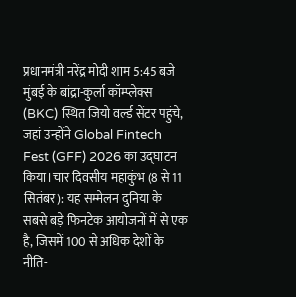प्रधानमंत्री नरेंद्र मोदी शाम 5:45 बजे मुंबई के बांद्रा-कुर्ला कॉम्प्लेक्स (BKC) स्थित जियो वर्ल्ड सेंटर पहुंचे, जहां उन्होंने Global Fintech Fest (GFF) 2026 का उद्घाटन किया।चार दिवसीय महाकुंभ (8 से 11 सितंबर): यह सम्मेलन दुनिया के सबसे बड़े फिनटेक आयोजनों में से एक है, जिसमें 100 से अधिक देशों के नीति-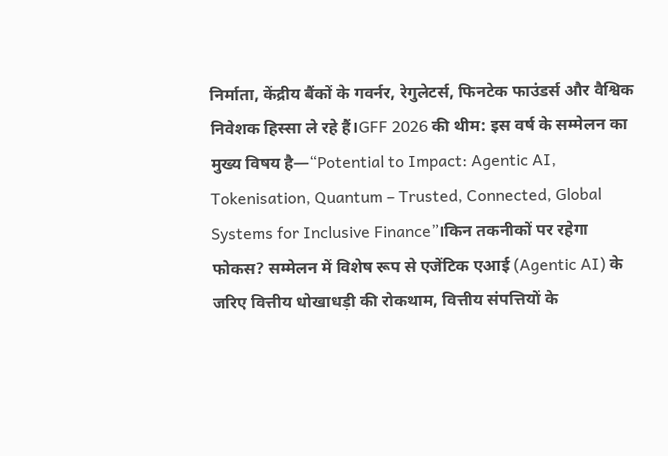निर्माता, केंद्रीय बैंकों के गवर्नर, रेगुलेटर्स, फिनटेक फाउंडर्स और वैश्विक निवेशक हिस्सा ले रहे हैं।GFF 2026 की थीम: इस वर्ष के सम्मेलन का मुख्य विषय है—“Potential to Impact: Agentic AI, Tokenisation, Quantum – Trusted, Connected, Global Systems for Inclusive Finance”।किन तकनीकों पर रहेगा फोकस? सम्मेलन में विशेष रूप से एजेंटिक एआई (Agentic AI) के जरिए वित्तीय धोखाधड़ी की रोकथाम, वित्तीय संपत्तियों के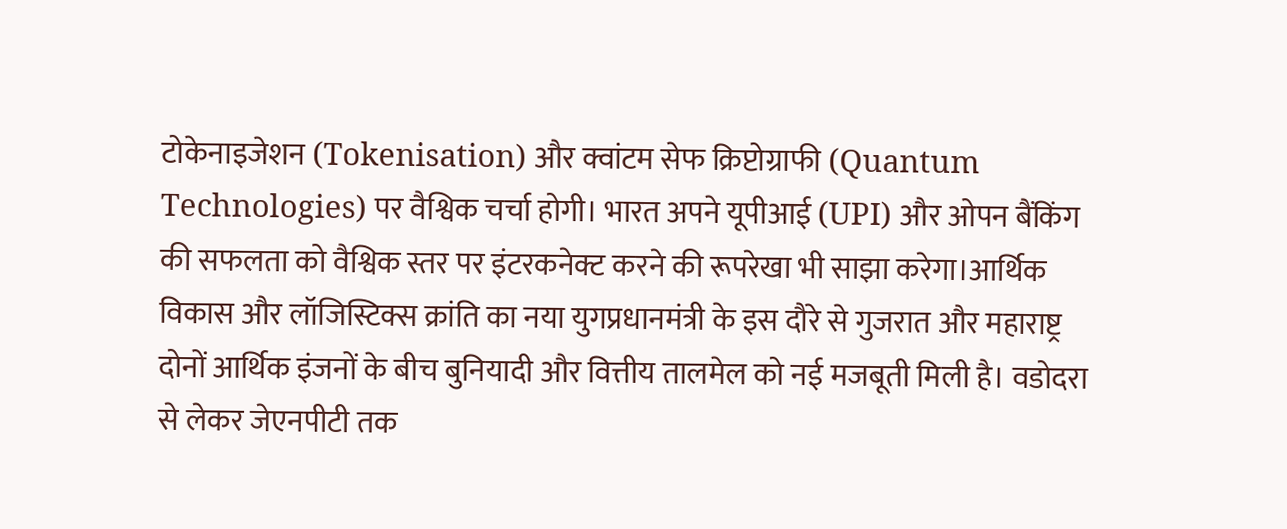टोकेनाइजेशन (Tokenisation) और क्वांटम सेफ क्रिप्टोग्राफी (Quantum Technologies) पर वैश्विक चर्चा होगी। भारत अपने यूपीआई (UPI) और ओपन बैंकिंग की सफलता को वैश्विक स्तर पर इंटरकनेक्ट करने की रूपरेखा भी साझा करेगा।आर्थिक विकास और लॉजिस्टिक्स क्रांति का नया युगप्रधानमंत्री के इस दौरे से गुजरात और महाराष्ट्र दोनों आर्थिक इंजनों के बीच बुनियादी और वित्तीय तालमेल को नई मजबूती मिली है। वडोदरा से लेकर जेएनपीटी तक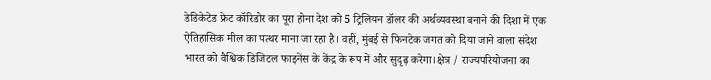डेडिकेटेड फ्रेट कॉरिडोर का पूरा होना देश को 5 ट्रिलियन डॉलर की अर्थव्यवस्था बनाने की दिशा में एक ऐतिहासिक मील का पत्थर माना जा रहा है। वहीं, मुंबई से फिनटेक जगत को दिया जाने वाला संदेश भारत को वैश्विक डिजिटल फाइनेंस के केंद्र के रूप में और सुदृढ़ करेगा।क्षेत्र / राज्यपरियोजना का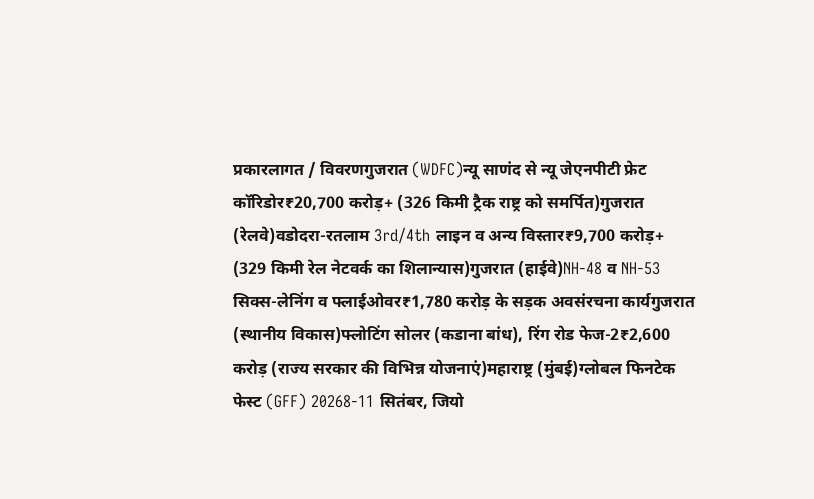प्रकारलागत / विवरणगुजरात (WDFC)न्यू साणंद से न्यू जेएनपीटी फ्रेट कॉरिडोर₹20,700 करोड़+ (326 किमी ट्रैक राष्ट्र को समर्पित)गुजरात (रेलवे)वडोदरा-रतलाम 3rd/4th लाइन व अन्य विस्तार₹9,700 करोड़+ (329 किमी रेल नेटवर्क का शिलान्यास)गुजरात (हाईवे)NH-48 व NH-53 सिक्स-लेनिंग व फ्लाईओवर₹1,780 करोड़ के सड़क अवसंरचना कार्यगुजरात (स्थानीय विकास)फ्लोटिंग सोलर (कडाना बांध), रिंग रोड फेज-2₹2,600 करोड़ (राज्य सरकार की विभिन्न योजनाएं)महाराष्ट्र (मुंबई)ग्लोबल फिनटेक फेस्ट (GFF) 20268-11 सितंबर, जियो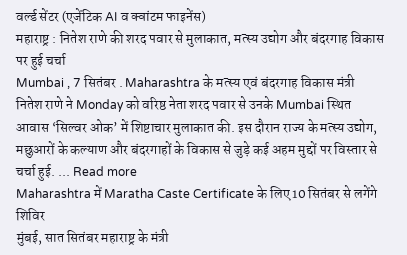वर्ल्ड सेंटर (एजेंटिक AI व क्वांटम फाइनेंस)
महाराष्ट्र : नितेश राणे की शरद पवार से मुलाकात, मत्स्य उद्योग और बंदरगाह विकास पर हुई चर्चा
Mumbai , 7 सितंबर . Maharashtra के मत्स्य एवं बंदरगाह विकास मंत्री नितेश राणे ने Monday को वरिष्ठ नेता शरद पवार से उनके Mumbai स्थित आवास ‘सिल्वर ओक’ में शिष्टाचार मुलाकात की. इस दौरान राज्य के मत्स्य उद्योग, मछुआरों के कल्याण और बंदरगाहों के विकास से जुड़े कई अहम मुद्दों पर विस्तार से चर्चा हुई. ... Read more
Maharashtra में Maratha Caste Certificate के लिए 10 सितंबर से लगेंगे शिविर
मुंबई, सात सितंबर महाराष्ट्र के मंत्री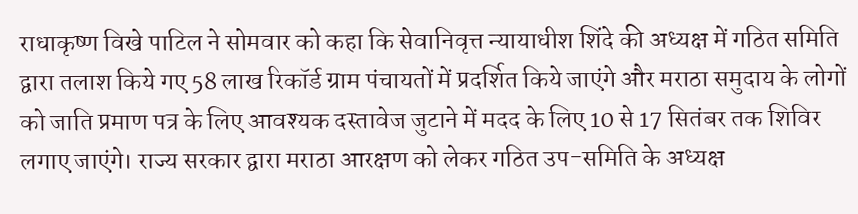राधाकृष्ण विखे पाटिल ने सोमवार को कहा कि सेवानिवृत्त न्यायाधीश शिंदे की अध्यक्ष में गठित समिति द्वारा तलाश किये गए 58 लाख रिकॉर्ड ग्राम पंचायतों में प्रदर्शित किये जाएंगे और मराठा समुदाय के लोगों को जाति प्रमाण पत्र के लिए आवश्यक दस्तावेज जुटाने में मदद के लिए 10 से 17 सितंबर तक शिविर लगाए जाएंगे। राज्य सरकार द्वारा मराठा आरक्षण को लेकर गठित उप-समिति के अध्यक्ष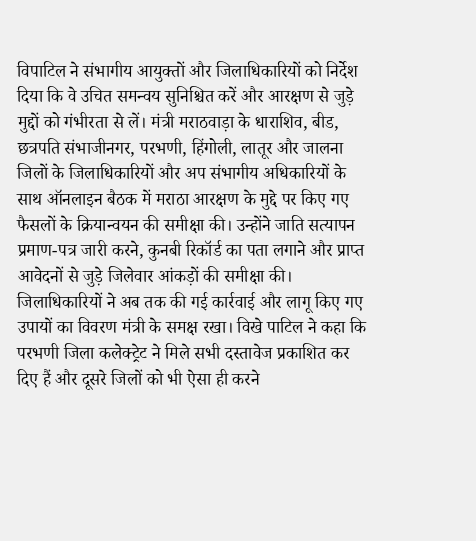विपाटिल ने संभागीय आयुक्तों और जिलाधिकारियों को निर्देश दिया कि वे उचित समन्वय सुनिश्चित करें और आरक्षण से जुड़े मुद्दों को गंभीरता से लें। मंत्री मराठवाड़ा के धाराशिव, बीड, छत्रपति संभाजीनगर, परभणी, हिंगोली, लातूर और जालना जिलों के जिलाधिकारियों और अप संभागीय अधिकारियों के साथ ऑनलाइन बैठक में मराठा आरक्षण के मुद्दे पर किए गए फैसलों के क्रियान्वयन की समीक्षा की। उन्होंने जाति सत्यापन प्रमाण-पत्र जारी करने, कुनबी रिकॉर्ड का पता लगाने और प्राप्त आवेदनों से जुड़े जिलेवार आंकड़ों की समीक्षा की। जिलाधिकारियों ने अब तक की गई कार्रवाई और लागू किए गए उपायों का विवरण मंत्री के समक्ष रखा। विखे पाटिल ने कहा कि परभणी जिला कलेक्ट्रेट ने मिले सभी दस्तावेज प्रकाशित कर दिए हैं और दूसरे जिलों को भी ऐसा ही करने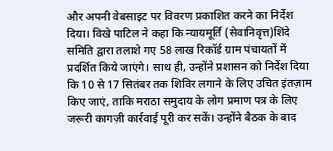और अपनी वेबसाइट पर विवरण प्रकाशित करने का निर्देश दिया। विखे पाटिल ने कहा कि न्यायमूर्ति (सेवानिवृत्त)शिंदे समिति द्वारा तलाशे गए 58 लाख रिकॉर्ड ग्राम पंचायतों में प्रदर्शित किये जाएंगे। साथ ही, उन्होंने प्रशासन को निर्देश दिया कि 10 से 17 सितंबर तक शिविर लगाने के लिए उचित इंतज़ाम किए जाएं, ताकि मराठा समुदाय के लोग प्रमाण पत्र के लिए जरूरी कागज़ी कार्रवाई पूरी कर सकें। उन्होंने बैठक के बाद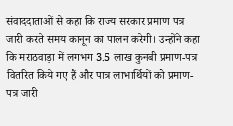संवाददाताओं से कहा कि राज्य सरकार प्रमाण पत्र जारी करते समय कानून का पालन करेगी। उन्होंने कहा कि मराठवाड़ा में लगभग 3.5 लाख कुनबी प्रमाण-पत्र वितरित किये गए हैं और पात्र लाभार्थियों को प्रमाण-पत्र जारी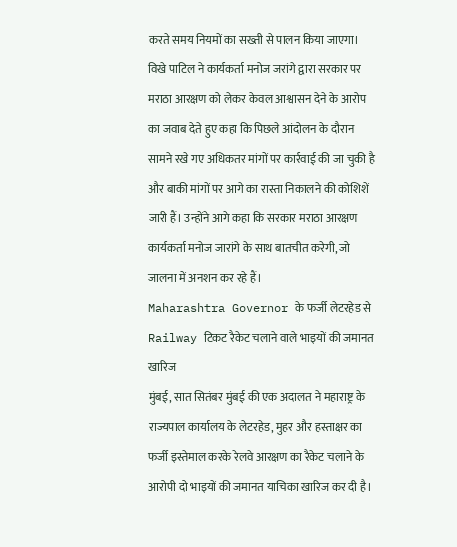करते समय नियमों का सख्ती से पालन किया जाएगा। विखे पाटिल ने कार्यकर्ता मनोज जरांगे द्वारा सरकार पर मराठा आरक्षण को लेकर केवल आश्वासन देने के आरोप का जवाब देते हुए कहा कि पिछले आंदोलन के दौरान सामने रखे गए अधिकतर मांगों पर कार्रवाई की जा चुकी है और बाकी मांगों पर आगे का रास्ता निकालने की कोशिशें जारी हैं। उन्होंने आगे कहा कि सरकार मराठा आरक्षण कार्यकर्ता मनोज जारांगे के साथ बातचीत करेगी, जो जालना में अनशन कर रहे हैं।
Maharashtra Governor के फर्जी लेटरहेड से Railway टिकट रैकेट चलाने वाले भाइयों की जमानत खारिज
मुंबई, सात सितंबर मुंबई की एक अदालत ने महाराष्ट्र के राज्यपाल कार्यालय के लेटरहेड, मुहर और हस्ताक्षर का फर्जी इस्तेमाल करके रेलवे आरक्षण का रैकेट चलाने के आरोपी दो भाइयों की जमानत याचिका खारिज कर दी है।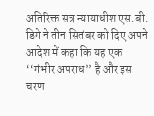अतिरिक्त सत्र न्यायाधीश एस.बी. डिगे ने तीन सितंबर को दिए अपने आदेश में कहा कि यह एक ‘‘गंभीर अपराध’’ है और इस चरण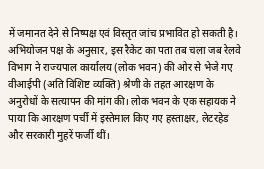में जमानत देने से निष्पक्ष एवं विस्तृत जांच प्रभावित हो सकती है। अभियोजन पक्ष के अनुसार, इस रैकेट का पता तब चला जब रेलवे विभाग ने राज्यपाल कार्यालय (लोक भवन) की ओर से भेजे गए वीआईपी (अति विशिष्ट व्यक्ति) श्रेणी के तहत आरक्षण के अनुरोधों के सत्यापन की मांग की। लोक भवन के एक सहायक ने पाया कि आरक्षण पर्ची में इस्तेमाल किए गए हस्ताक्षर, लेटरहेड और सरकारी मुहरें फर्जी थीं।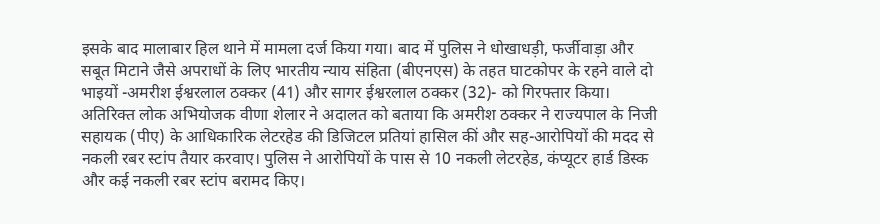इसके बाद मालाबार हिल थाने में मामला दर्ज किया गया। बाद में पुलिस ने धोखाधड़ी, फर्जीवाड़ा और सबूत मिटाने जैसे अपराधों के लिए भारतीय न्याय संहिता (बीएनएस) के तहत घाटकोपर के रहने वाले दो भाइयों -अमरीश ईश्वरलाल ठक्कर (41) और सागर ईश्वरलाल ठक्कर (32)- को गिरफ्तार किया। अतिरिक्त लोक अभियोजक वीणा शेलार ने अदालत को बताया कि अमरीश ठक्कर ने राज्यपाल के निजी सहायक (पीए) के आधिकारिक लेटरहेड की डिजिटल प्रतियां हासिल कीं और सह-आरोपियों की मदद से नकली रबर स्टांप तैयार करवाए। पुलिस ने आरोपियों के पास से 10 नकली लेटरहेड, कंप्यूटर हार्ड डिस्क और कई नकली रबर स्टांप बरामद किए।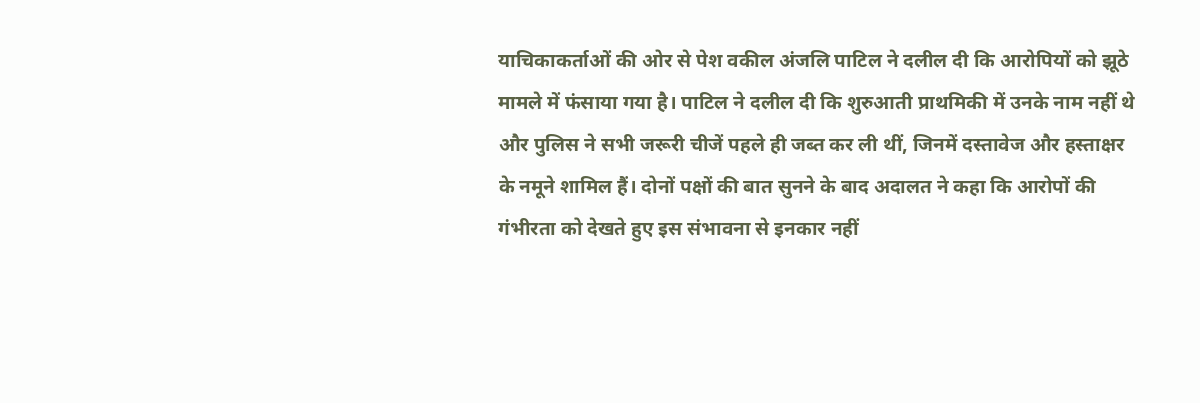याचिकाकर्ताओं की ओर से पेश वकील अंजलि पाटिल ने दलील दी कि आरोपियों को झूठे मामले में फंसाया गया है। पाटिल ने दलील दी कि शुरुआती प्राथमिकी में उनके नाम नहीं थे और पुलिस ने सभी जरूरी चीजें पहले ही जब्त कर ली थीं, जिनमें दस्तावेज और हस्ताक्षर के नमूने शामिल हैं। दोनों पक्षों की बात सुनने के बाद अदालत ने कहा कि आरोपों की गंभीरता को देखते हुए इस संभावना से इनकार नहीं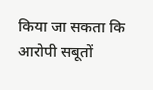किया जा सकता कि आरोपी सबूतों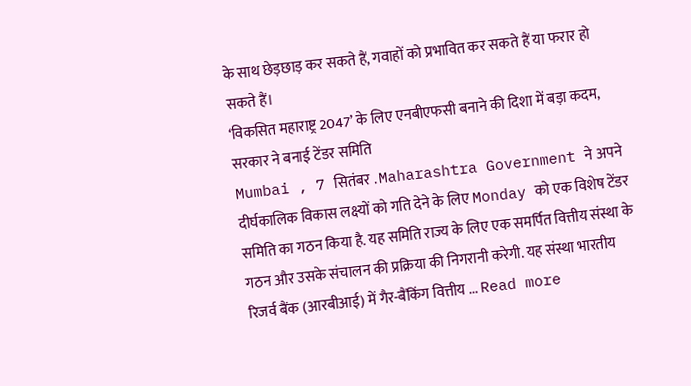के साथ छेड़छाड़ कर सकते हैं, गवाहों को प्रभावित कर सकते हैं या फरार हो सकते हैं।
‘विकसित महाराष्ट्र 2047’ के लिए एनबीएफसी बनाने की दिशा में बड़ा कदम, सरकार ने बनाई टेंडर समिति
Mumbai , 7 सितंबर . Maharashtra Government ने अपने दीर्घकालिक विकास लक्ष्यों को गति देने के लिए Monday को एक विशेष टेंडर समिति का गठन किया है. यह समिति राज्य के लिए एक समर्पित वित्तीय संस्था के गठन और उसके संचालन की प्रक्रिया की निगरानी करेगी. यह संस्था भारतीय रिजर्व बैंक (आरबीआई) में गैर-बैंकिंग वित्तीय ... Read more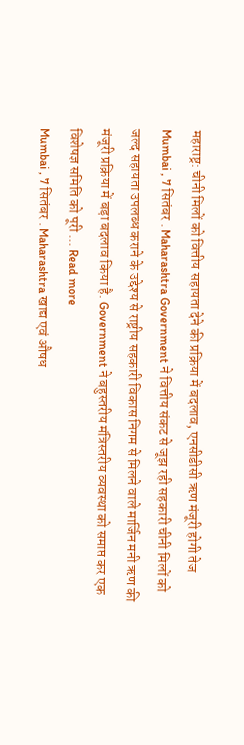महाराष्ट्र: चीनी मिलों को वित्तीय सहायता देने की प्रक्रिया में बदलाव, एनसीडीसी ऋण मंजूरी होगी तेज
Mumbai , 7 सितंबर . Maharashtra Government ने वित्तीय संकट से जूझ रही सहकारी चीनी मिलों को जल्द सहायता उपलब्ध कराने के उद्देश्य से राष्ट्रीय सहकारी विकास निगम से मिलने वाले मार्जिन मनी ऋण की मंजूरी प्रक्रिया में बड़ा बदलाव किया है. Government ने बहुस्तरीय मंत्रिस्तरीय व्यवस्था को समाप्त कर एक विशेषज्ञ समिति को पूरी ... Read more
Mumbai , 7 सितंबर . Maharashtra खाद्य एवं औषध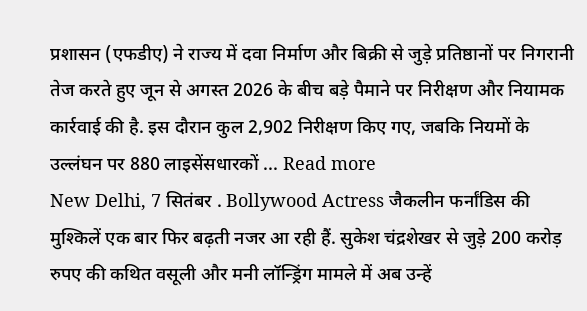प्रशासन (एफडीए) ने राज्य में दवा निर्माण और बिक्री से जुड़े प्रतिष्ठानों पर निगरानी तेज करते हुए जून से अगस्त 2026 के बीच बड़े पैमाने पर निरीक्षण और नियामक कार्रवाई की है. इस दौरान कुल 2,902 निरीक्षण किए गए, जबकि नियमों के उल्लंघन पर 880 लाइसेंसधारकों ... Read more
New Delhi, 7 सितंबर . Bollywood Actress जैकलीन फर्नांडिस की मुश्किलें एक बार फिर बढ़ती नजर आ रही हैं. सुकेश चंद्रशेखर से जुड़े 200 करोड़ रुपए की कथित वसूली और मनी लॉन्ड्रिंग मामले में अब उन्हें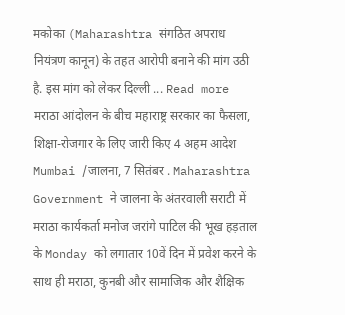मकोका (Maharashtra संगठित अपराध नियंत्रण कानून) के तहत आरोपी बनाने की मांग उठी है. इस मांग को लेकर दिल्ली ... Read more
मराठा आंदोलन के बीच महाराष्ट्र सरकार का फैसला, शिक्षा-रोजगार के लिए जारी किए 4 अहम आदेश
Mumbai /जालना, 7 सितंबर . Maharashtra Government ने जालना के अंतरवाली सराटी में मराठा कार्यकर्ता मनोज जरांगे पाटिल की भूख हड़ताल के Monday को लगातार 10वें दिन में प्रवेश करने के साथ ही मराठा, कुनबी और सामाजिक और शैक्षिक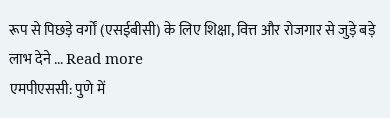रूप से पिछड़े वर्गों (एसईबीसी) के लिए शिक्षा, वित्त और रोजगार से जुड़े बड़े लाभ देने ... Read more
एमपीएससी: पुणे में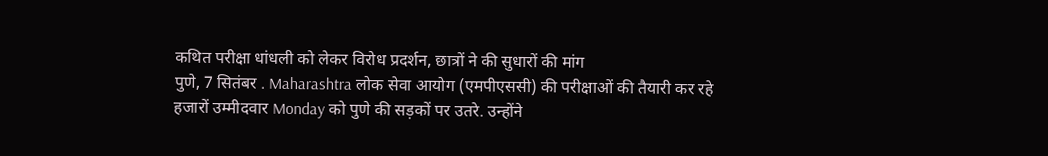कथित परीक्षा धांधली को लेकर विरोध प्रदर्शन, छात्रों ने की सुधारों की मांग
पुणे, 7 सितंबर . Maharashtra लोक सेवा आयोग (एमपीएससी) की परीक्षाओं की तैयारी कर रहे हजारों उम्मीदवार Monday को पुणे की सड़कों पर उतरे. उन्होंने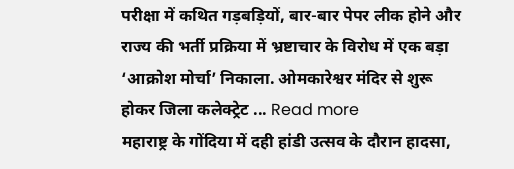परीक्षा में कथित गड़बड़ियों, बार-बार पेपर लीक होने और राज्य की भर्ती प्रक्रिया में भ्रष्टाचार के विरोध में एक बड़ा ‘आक्रोश मोर्चा’ निकाला. ओमकारेश्वर मंदिर से शुरू होकर जिला कलेक्ट्रेट ... Read more
महाराष्ट्र के गोंदिया में दही हांडी उत्सव के दौरान हादसा,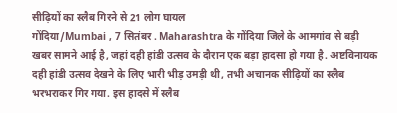सीढ़ियों का स्लैब गिरने से 21 लोग घायल
गोंदिया/Mumbai , 7 सितंबर . Maharashtra के गोंदिया जिले के आमगांव से बड़ी खबर सामने आई है, जहां दही हांडी उत्सव के दौरान एक बड़ा हादसा हो गया है. अष्टविनायक दही हांडी उत्सव देखने के लिए भारी भीड़ उमड़ी थी, तभी अचानक सीढ़ियों का स्लैब भरभराकर गिर गया. इस हादसे में स्लैब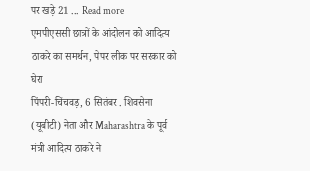पर खड़े 21 ... Read more
एमपीएससी छात्रों के आंदोलन को आदित्य ठाकरे का समर्थन, पेपर लीक पर सरकार को घेरा
पिंपरी-चिंचवड़, 6 सितंबर . शिवसेना (यूबीटी) नेता और Maharashtra के पूर्व मंत्री आदित्य ठाकरे ने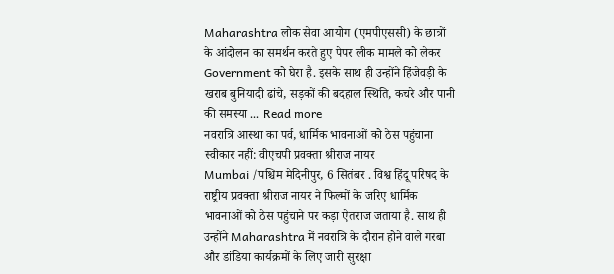Maharashtra लोक सेवा आयोग (एमपीएससी) के छात्रों के आंदोलन का समर्थन करते हुए पेपर लीक मामले को लेकर Government को घेरा है. इसके साथ ही उन्होंने हिंजेवड़ी के खराब बुनियादी ढांचे, सड़कों की बदहाल स्थिति, कचरे और पानी की समस्या ... Read more
नवरात्रि आस्था का पर्व, धार्मिक भावनाओं को ठेस पहुंचाना स्वीकार नहीं: वीएचपी प्रवक्ता श्रीराज नायर
Mumbai /पश्चिम मेदिनीपुर, 6 सितंबर . विश्व हिंदू परिषद के राष्ट्रीय प्रवक्ता श्रीराज नायर ने फिल्मों के जरिए धार्मिक भावनाओं को ठेस पहुंचाने पर कड़ा ऐतराज जताया है. साथ ही उन्होंने Maharashtra में नवरात्रि के दौरान होने वाले गरबा और डांडिया कार्यक्रमों के लिए जारी सुरक्षा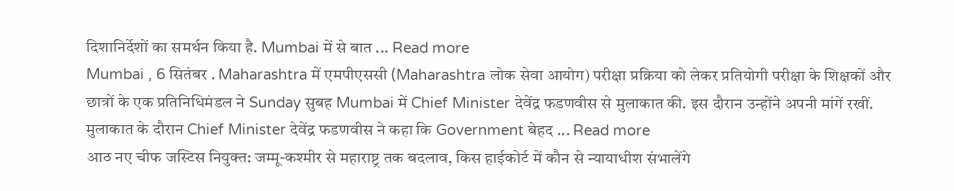दिशानिर्देशों का समर्थन किया है. Mumbai में से बात ... Read more
Mumbai , 6 सितंबर . Maharashtra में एमपीएससी (Maharashtra लोक सेवा आयोग) परीक्षा प्रक्रिया को लेकर प्रतियोगी परीक्षा के शिक्षकों और छात्रों के एक प्रतिनिधिमंडल ने Sunday सुबह Mumbai में Chief Minister देवेंद्र फडणवीस से मुलाकात की. इस दौरान उन्होंने अपनी मांगें रखीं. मुलाकात के दौरान Chief Minister देवेंद्र फडणवीस ने कहा कि Government बेहद ... Read more
आठ नए चीफ जस्टिस नियुक्त: जम्मू-कश्मीर से महाराष्ट्र तक बदलाव, किस हाईकोर्ट में कौन से न्यायाधीश संभालेंगे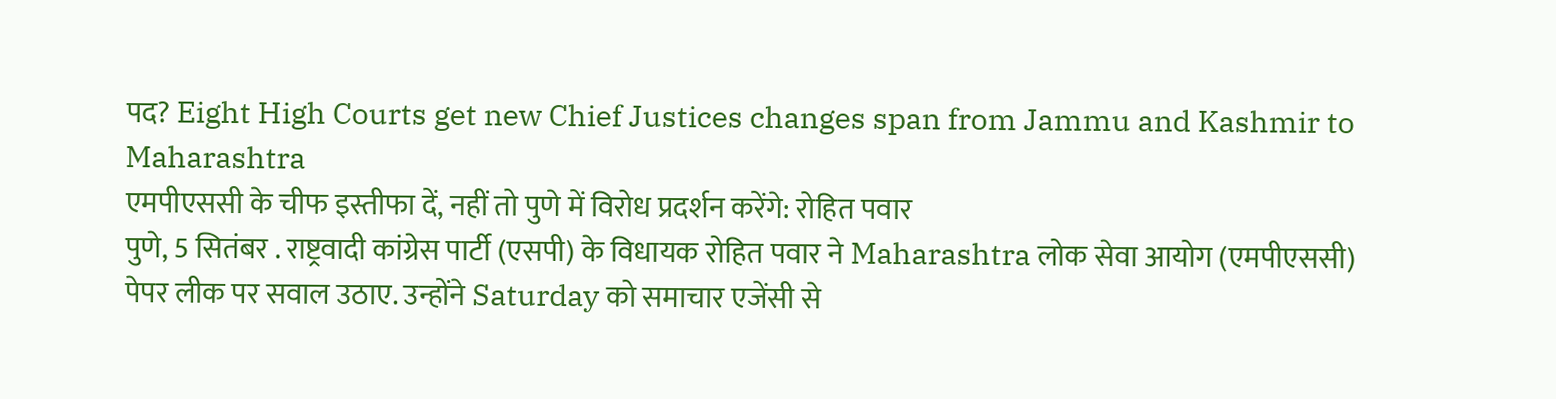पद? Eight High Courts get new Chief Justices changes span from Jammu and Kashmir to Maharashtra
एमपीएससी के चीफ इस्तीफा दें, नहीं तो पुणे में विरोध प्रदर्शन करेंगे: रोहित पवार
पुणे, 5 सितंबर . राष्ट्रवादी कांग्रेस पार्टी (एसपी) के विधायक रोहित पवार ने Maharashtra लोक सेवा आयोग (एमपीएससी) पेपर लीक पर सवाल उठाए. उन्होंने Saturday को समाचार एजेंसी से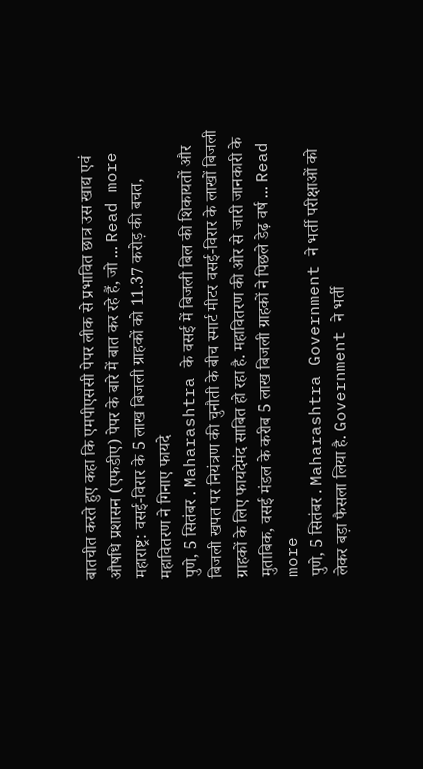बातचीत करते हुए कहा कि एमपीएससी पेपर लीक से प्रभावित छात्र उस खाद्य एवं औषधि प्रशासन (एफडीए) पेपर के बारे में बात कर रहे हैं, जो ... Read more
महाराष्ट्र: वसई-विरार के 5 लाख बिजली ग्राहकों को 11.37 करोड़ की बचत, महावितरण ने गिनाए फायदे
पुणे, 5 सितंबर . Maharashtra के वसई में बिजली बिल की शिकायतों और बिजली खपत पर नियंत्रण की चुनौती के बीच स्मार्ट मीटर वसई-विरार के लाखों बिजली ग्राहकों के लिए फायदेमंद साबित हो रहा है. महावितरण की ओर से जारी जानकारी के मुताबिक, वसई मंडल के करीब 5 लाख बिजली ग्राहकों ने पिछले डेढ़ वर्ष ... Read more
पुणे, 5 सितंबर . Maharashtra Government ने भर्ती परीक्षाओं को लेकर बड़ा फैसला लिया है. Government ने भर्ती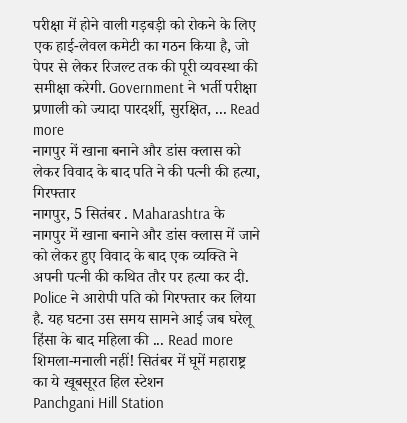परीक्षा में होने वाली गड़बड़ी को रोकने के लिए एक हाई-लेवल कमेटी का गठन किया है, जो पेपर से लेकर रिजल्ट तक की पूरी व्यवस्था की समीक्षा करेगी. Government ने भर्ती परीक्षा प्रणाली को ज्यादा पारदर्शी, सुरक्षित, ... Read more
नागपुर में खाना बनाने और डांस क्लास को लेकर विवाद के बाद पति ने की पत्नी की हत्या, गिरफ्तार
नागपुर, 5 सितंबर . Maharashtra के नागपुर में खाना बनाने और डांस क्लास में जाने को लेकर हुए विवाद के बाद एक व्यक्ति ने अपनी पत्नी की कथित तौर पर हत्या कर दी. Police ने आरोपी पति को गिरफ्तार कर लिया है. यह घटना उस समय सामने आई जब घरेलू हिंसा के बाद महिला की ... Read more
शिमला-मनाली नहीं! सितंबर में घूमें महाराष्ट्र का ये खूबसूरत हिल स्टेशन
Panchgani Hill Station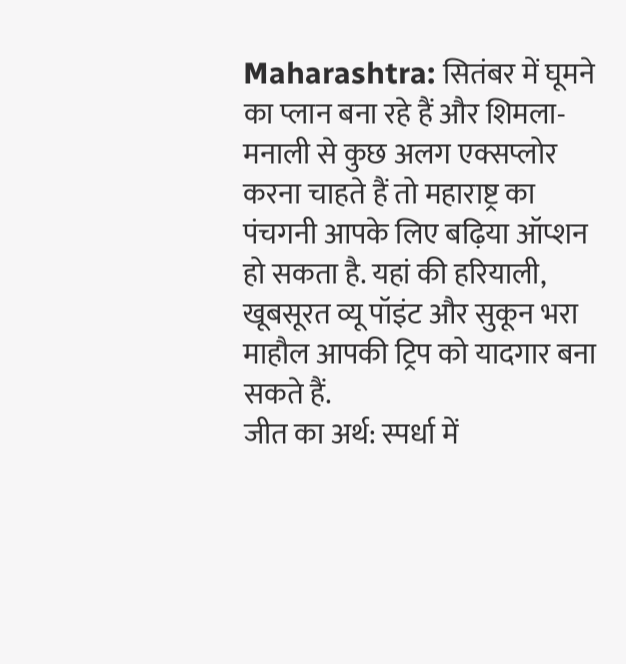Maharashtra: सितंबर में घूमने का प्लान बना रहे हैं और शिमला-मनाली से कुछ अलग एक्सप्लोर करना चाहते हैं तो महाराष्ट्र का पंचगनी आपके लिए बढ़िया ऑप्शन हो सकता है. यहां की हरियाली, खूबसूरत व्यू पॉइंट और सुकून भरा माहौल आपकी ट्रिप को यादगार बना सकते हैं.
जीत का अर्थ: स्पर्धा में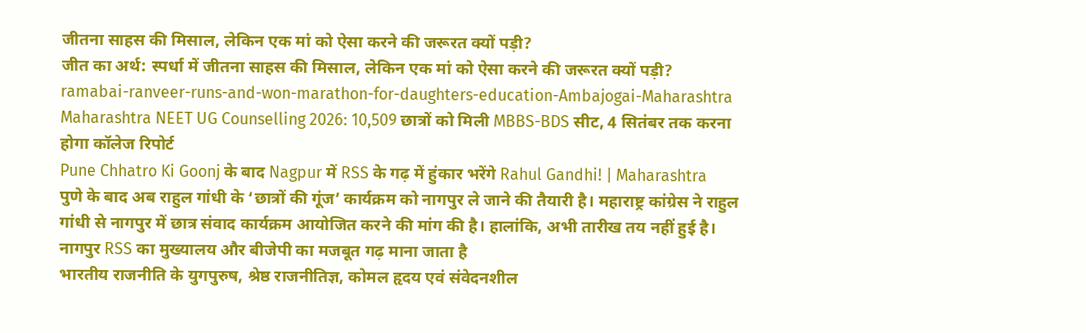जीतना साहस की मिसाल, लेकिन एक मां को ऐसा करने की जरूरत क्यों पड़ी?
जीत का अर्थ: स्पर्धा में जीतना साहस की मिसाल, लेकिन एक मां को ऐसा करने की जरूरत क्यों पड़ी? ramabai-ranveer-runs-and-won-marathon-for-daughters-education-Ambajogai-Maharashtra
Maharashtra NEET UG Counselling 2026: 10,509 छात्रों को मिली MBBS-BDS सीट, 4 सितंबर तक करना होगा कॉलेज रिपोर्ट
Pune Chhatro Ki Goonj के बाद Nagpur में RSS के गढ़ में हुंकार भरेंगे Rahul Gandhi! | Maharashtra
पुणे के बाद अब राहुल गांधी के ‘छात्रों की गूंज’ कार्यक्रम को नागपुर ले जाने की तैयारी है। महाराष्ट्र कांग्रेस ने राहुल गांधी से नागपुर में छात्र संवाद कार्यक्रम आयोजित करने की मांग की है। हालांकि, अभी तारीख तय नहीं हुई है। नागपुर RSS का मुख्यालय और बीजेपी का मजबूत गढ़ माना जाता है
भारतीय राजनीति के युगपुरुष, श्रेष्ठ राजनीतिज्ञ, कोमल हृदय एवं संवेदनशील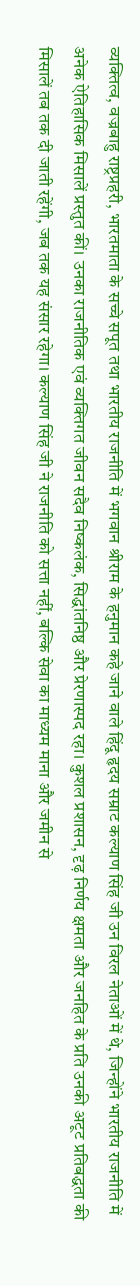व्यक्तित्व, वज्रबाहु राष्ट्रप्रहरी, भारतमाता के सच्चे सपूत तथा भारतीय राजनीति में भगवान श्रीराम के हनुमान कहे जाने वाले हिंदू हृदय सम्राट कल्याण सिंह जी उन विरल नेताओं में थे, जिन्होंने भारतीय राजनीति में अनेक ऐतिहासिक मिसालें प्रस्तुत कीं। उनका राजनीतिक एवं व्यक्तिगत जीवन सदैव निष्कलंक, सिद्धांतनिष्ठ और प्रेरणास्पद रहा। कुशल प्रशासन, दृढ़ निर्णय क्षमता और जनहित के प्रति उनकी अटूट प्रतिबद्धता की मिसालें तब तक दी जाती रहेंगी, जब तक यह संसार रहेगा। कल्याण सिंह जी ने राजनीति को सत्ता नहीं, बल्कि सेवा का माध्यम माना और जमीन से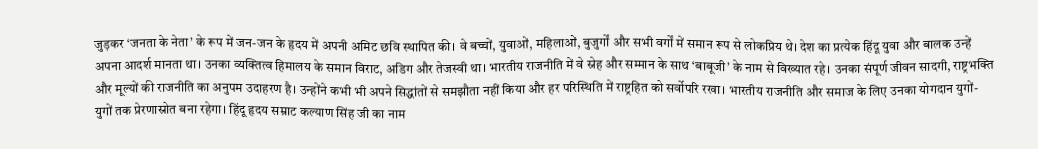जुड़कर ‘जनता के नेता’ के रूप में जन-जन के हृदय में अपनी अमिट छवि स्थापित की। वे बच्चों, युवाओं, महिलाओं, बुजुर्गों और सभी वर्गों में समान रूप से लोकप्रिय थे। देश का प्रत्येक हिंदू युवा और बालक उन्हें अपना आदर्श मानता था। उनका व्यक्तित्व हिमालय के समान विराट, अडिग और तेजस्वी था। भारतीय राजनीति में वे स्नेह और सम्मान के साथ ‘बाबूजी’ के नाम से विख्यात रहे। उनका संपूर्ण जीवन सादगी, राष्ट्रभक्ति और मूल्यों की राजनीति का अनुपम उदाहरण है। उन्होंने कभी भी अपने सिद्धांतों से समझौता नहीं किया और हर परिस्थिति में राष्ट्रहित को सर्वोपरि रखा। भारतीय राजनीति और समाज के लिए उनका योगदान युगों-युगों तक प्रेरणास्रोत बना रहेगा। हिंदू हृदय सम्राट कल्याण सिंह जी का नाम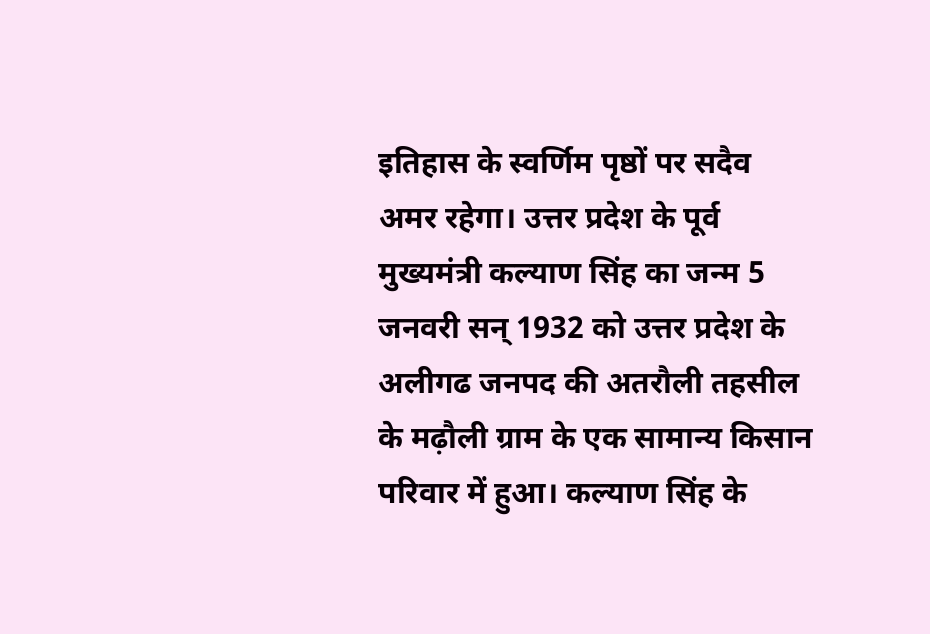इतिहास के स्वर्णिम पृष्ठों पर सदैव अमर रहेगा। उत्तर प्रदेश के पूर्व मुख्यमंत्री कल्याण सिंह का जन्म 5 जनवरी सन् 1932 को उत्तर प्रदेश के अलीगढ जनपद की अतरौली तहसील के मढ़ौली ग्राम के एक सामान्य किसान परिवार में हुआ। कल्याण सिंह के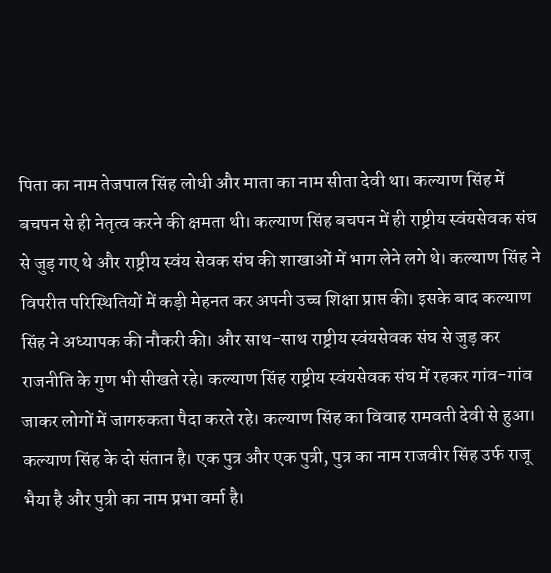पिता का नाम तेजपाल सिंह लोधी और माता का नाम सीता देवी था। कल्याण सिंह में बचपन से ही नेतृत्व करने की क्षमता थी। कल्याण सिंह बचपन में ही राष्ट्रीय स्वंयसेवक संघ से जुड़ गए थे और राष्ट्रीय स्वंय सेवक संघ की शाखाओं में भाग लेने लगे थे। कल्याण सिंह ने विपरीत परिस्थितियों में कड़ी मेहनत कर अपनी उच्च शिक्षा प्राप्त की। इसके बाद कल्याण सिंह ने अध्यापक की नौकरी की। और साथ-साथ राष्ट्रीय स्वंयसेवक संघ से जुड़ कर राजनीति के गुण भी सीखते रहे। कल्याण सिंह राष्ट्रीय स्वंयसेवक संघ में रहकर गांव-गांव जाकर लोगों में जागरुकता पैदा करते रहे। कल्याण सिंह का विवाह रामवती देवी से हुआ। कल्याण सिंह के दो संतान है। एक पुत्र और एक पुत्री, पुत्र का नाम राजवीर सिंह उर्फ राजू भैया है और पुत्री का नाम प्रभा वर्मा है।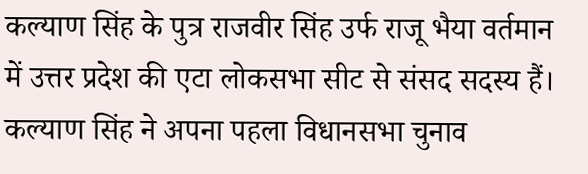कल्याण सिंह के पुत्र राजवीर सिंह उर्फ राजू भैया वर्तमान में उत्तर प्रदेश की एटा लोकसभा सीट से संसद सदस्य हैं। कल्याण सिंह ने अपना पहला विधानसभा चुनाव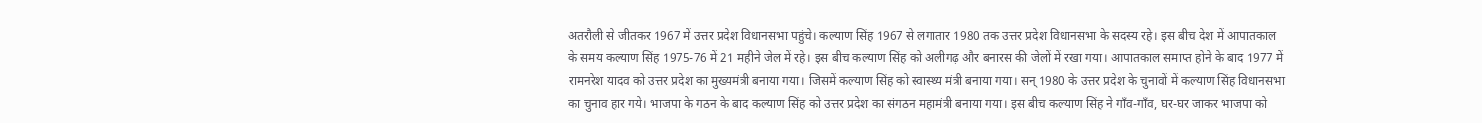अतरौली से जीतकर 1967 में उत्तर प्रदेश विधानसभा पहुंचे। कल्याण सिंह 1967 से लगातार 1980 तक उत्तर प्रदेश विधानसभा के सदस्य रहे। इस बीच देश में आपातकाल के समय कल्याण सिंह 1975-76 में 21 महीने जेल में रहे। इस बीच कल्याण सिंह को अलीगढ़ और बनारस की जेलों में रखा गया। आपातकाल समाप्त होने के बाद 1977 में रामनरेश यादव को उत्तर प्रदेश का मुख्यमंत्री बनाया गया। जिसमें कल्याण सिंह को स्वास्थ्य मंत्री बनाया गया। सन् 1980 के उत्तर प्रदेश के चुनावों में कल्याण सिंह विधानसभा का चुनाव हार गये। भाजपा के गठन के बाद कल्याण सिंह को उत्तर प्रदेश का संगठन महामंत्री बनाया गया। इस बीच कल्याण सिंह ने गाँव-गाँव, घर-घर जाकर भाजपा को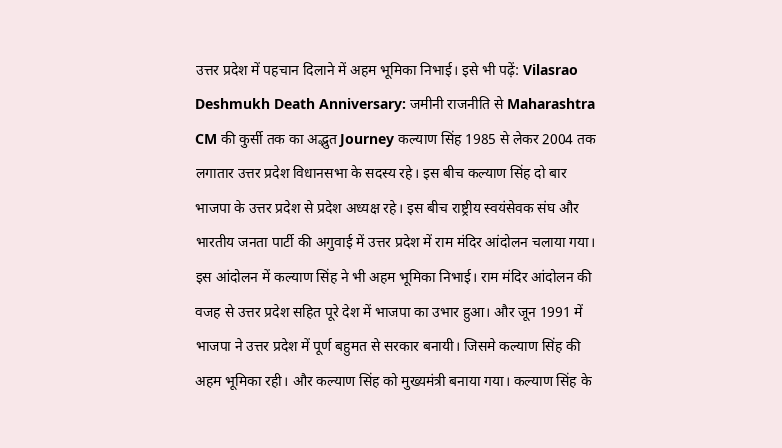उत्तर प्रदेश में पहचान दिलाने में अहम भूमिका निभाई। इसे भी पढ़ें: Vilasrao Deshmukh Death Anniversary: जमीनी राजनीति से Maharashtra CM की कुर्सी तक का अद्भुत Journey कल्याण सिंह 1985 से लेकर 2004 तक लगातार उत्तर प्रदेश विधानसभा के सदस्य रहे। इस बीच कल्याण सिंह दो बार भाजपा के उत्तर प्रदेश से प्रदेश अध्यक्ष रहे। इस बीच राष्ट्रीय स्वयंसेवक संघ और भारतीय जनता पार्टी की अगुवाई में उत्तर प्रदेश में राम मंदिर आंदोलन चलाया गया। इस आंदोलन में कल्याण सिंह ने भी अहम भूमिका निभाई। राम मंदिर आंदोलन की वजह से उत्तर प्रदेश सहित पूरे देश में भाजपा का उभार हुआ। और जून 1991 में भाजपा ने उत्तर प्रदेश में पूर्ण बहुमत से सरकार बनायी। जिसमे कल्याण सिंह की अहम भूमिका रही। और कल्याण सिंह को मुख्यमंत्री बनाया गया। कल्याण सिंह के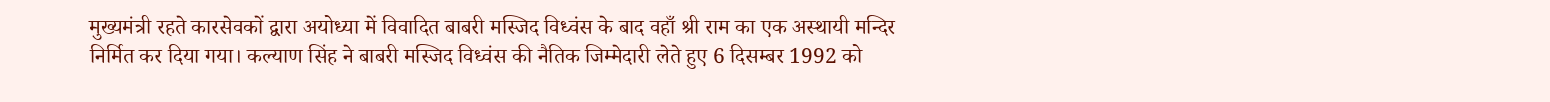मुख्यमंत्री रहते कारसेवकों द्वारा अयोध्या में विवादित बाबरी मस्जिद विध्वंस के बाद वहाँ श्री राम का एक अस्थायी मन्दिर निर्मित कर दिया गया। कल्याण सिंह ने बाबरी मस्जिद विध्वंस की नैतिक जिम्मेदारी लेते हुए 6 दिसम्बर 1992 को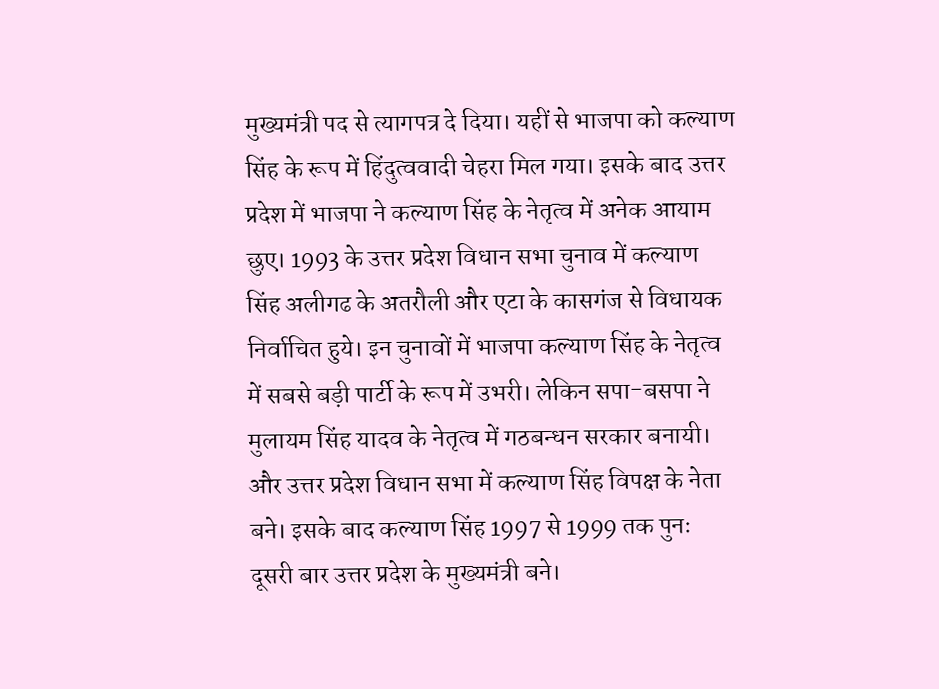मुख्यमंत्री पद से त्यागपत्र दे दिया। यहीं से भाजपा को कल्याण सिंह के रूप में हिंदुत्ववादी चेहरा मिल गया। इसके बाद उत्तर प्रदेश में भाजपा ने कल्याण सिंह के नेतृत्व में अनेक आयाम छुए। 1993 के उत्तर प्रदेश विधान सभा चुनाव में कल्याण सिंह अलीगढ के अतरौली और एटा के कासगंज से विधायक निर्वाचित हुये। इन चुनावों में भाजपा कल्याण सिंह के नेतृत्व में सबसे बड़ी पार्टी के रूप में उभरी। लेकिन सपा-बसपा ने मुलायम सिंह यादव के नेतृत्व में गठबन्धन सरकार बनायी। और उत्तर प्रदेश विधान सभा में कल्याण सिंह विपक्ष के नेता बने। इसके बाद कल्याण सिंह 1997 से 1999 तक पुनः दूसरी बार उत्तर प्रदेश के मुख्यमंत्री बने।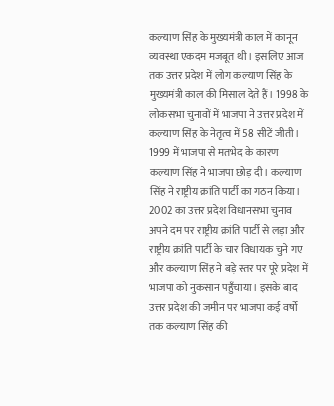कल्याण सिंह के मुख्यमंत्री काल में कानून व्यवस्था एकदम मजबूत थी। इसलिए आज तक उत्तर प्रदेश में लोग कल्याण सिंह के मुख्यमंत्री काल की मिसाल देते हैं। 1998 के लोकसभा चुनावों में भाजपा ने उत्तर प्रदेश में कल्याण सिंह के नेतृत्व में 58 सीटें जीती। 1999 में भाजपा से मतभेद के कारण कल्याण सिंह ने भाजपा छोड़ दी। कल्याण सिंह ने राष्ट्रीय क्रांति पार्टी का गठन किया। 2002 का उत्तर प्रदेश विधानसभा चुनाव अपने दम पर राष्ट्रीय क्रांति पार्टी से लड़ा और राष्ट्रीय क्रांति पार्टी के चार विधायक चुने गए और कल्याण सिंह ने बड़े स्तर पर पूरे प्रदेश में भाजपा को नुकसान पहुँचाया। इसके बाद उत्तर प्रदेश की जमीन पर भाजपा कई वर्षो तक कल्याण सिंह की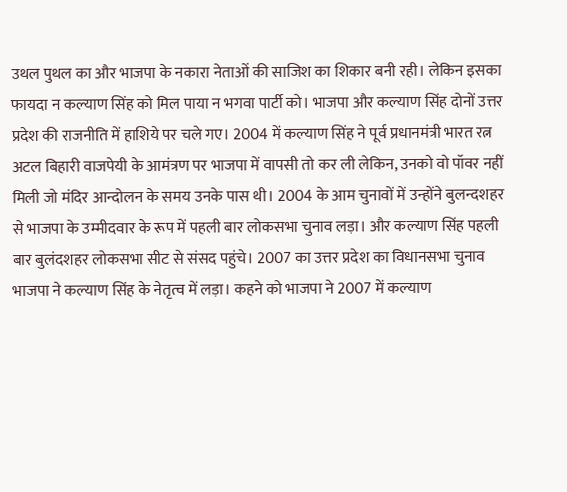उथल पुथल का और भाजपा के नकारा नेताओं की साजिश का शिकार बनी रही। लेकिन इसका फायदा न कल्याण सिंह को मिल पाया न भगवा पार्टी को। भाजपा और कल्याण सिंह दोनों उत्तर प्रदेश की राजनीति में हाशिये पर चले गए। 2004 में कल्याण सिंह ने पूर्व प्रधानमंत्री भारत रत्न अटल बिहारी वाजपेयी के आमंत्रण पर भाजपा में वापसी तो कर ली लेकिन, उनको वो पॉवर नहीं मिली जो मंदिर आन्दोलन के समय उनके पास थी। 2004 के आम चुनावों में उन्होंने बुलन्दशहर से भाजपा के उम्मीदवार के रूप में पहली बार लोकसभा चुनाव लड़ा। और कल्याण सिंह पहली बार बुलंदशहर लोकसभा सीट से संसद पहुंचे। 2007 का उत्तर प्रदेश का विधानसभा चुनाव भाजपा ने कल्याण सिंह के नेतृत्व में लड़ा। कहने को भाजपा ने 2007 में कल्याण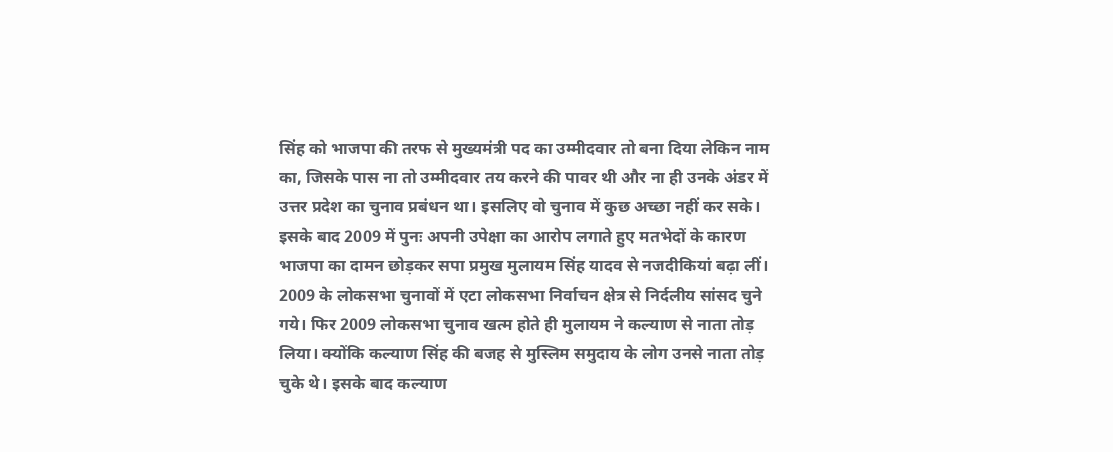सिंह को भाजपा की तरफ से मुख्यमंत्री पद का उम्मीदवार तो बना दिया लेकिन नाम का, जिसके पास ना तो उम्मीदवार तय करने की पावर थी और ना ही उनके अंडर में उत्तर प्रदेश का चुनाव प्रबंधन था। इसलिए वो चुनाव में कुछ अच्छा नहीं कर सके। इसके बाद 2009 में पुनः अपनी उपेक्षा का आरोप लगाते हुए मतभेदों के कारण भाजपा का दामन छोड़कर सपा प्रमुख मुलायम सिंह यादव से नजदीकियां बढ़ा लीं। 2009 के लोकसभा चुनावों में एटा लोकसभा निर्वाचन क्षेत्र से निर्दलीय सांसद चुने गये। फिर 2009 लोकसभा चुनाव खत्म होते ही मुलायम ने कल्याण से नाता तोड़ लिया। क्योंकि कल्याण सिंह की बजह से मुस्लिम समुदाय के लोग उनसे नाता तोड़ चुके थे। इसके बाद कल्याण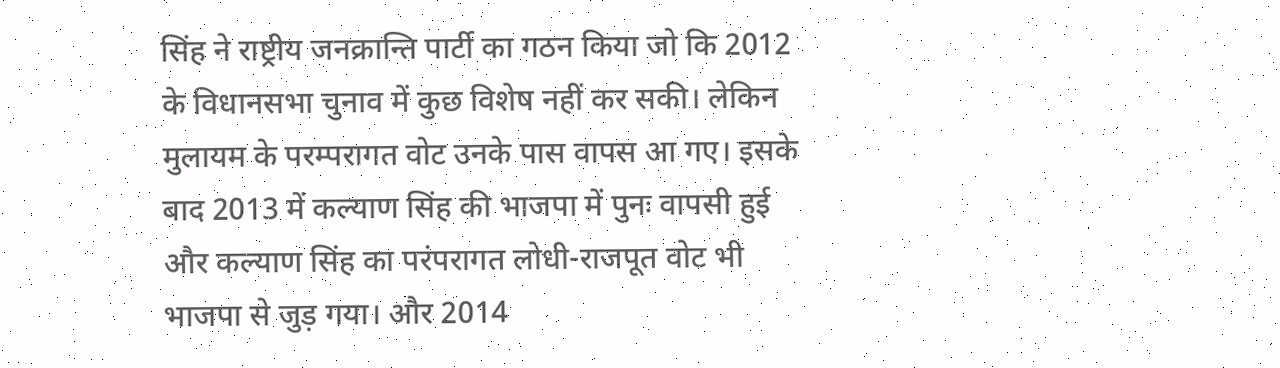सिंह ने राष्ट्रीय जनक्रान्ति पार्टी का गठन किया जो कि 2012 के विधानसभा चुनाव में कुछ विशेष नहीं कर सकी। लेकिन मुलायम के परम्परागत वोट उनके पास वापस आ गए। इसके बाद 2013 में कल्याण सिंह की भाजपा में पुनः वापसी हुई और कल्याण सिंह का परंपरागत लोधी-राजपूत वोट भी भाजपा से जुड़ गया। और 2014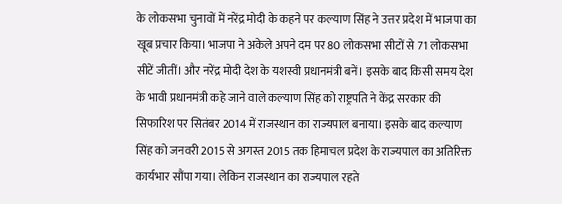के लोकसभा चुनावों में नरेंद्र मोदी के कहने पर कल्याण सिंह ने उत्तर प्रदेश में भाजपा का खूब प्रचार किया। भाजपा ने अकेले अपने दम पर 80 लोकसभा सीटों से 71 लोकसभा सीटें जीतीं। और नरेंद्र मोदी देश के यशस्वी प्रधानमंत्री बनें। इसके बाद किसी समय देश के भावी प्रधानमंत्री कहे जाने वाले कल्याण सिंह को राष्ट्रपति ने केंद्र सरकार की सिफारिश पर सितंबर 2014 में राजस्थान का राज्यपाल बनाया। इसके बाद कल्याण सिंह को जनवरी 2015 से अगस्त 2015 तक हिमाचल प्रदेश के राज्यपाल का अतिरिक्त कार्यभार सौंपा गया। लेकिन राजस्थान का राज्यपाल रहते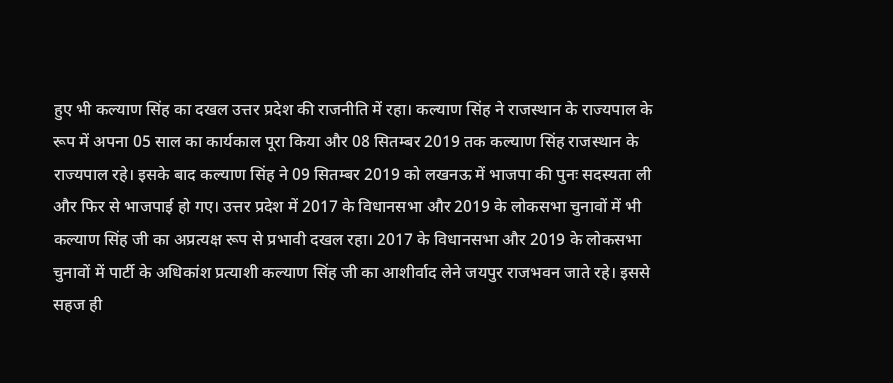हुए भी कल्याण सिंह का दखल उत्तर प्रदेश की राजनीति में रहा। कल्याण सिंह ने राजस्थान के राज्यपाल के रूप में अपना 05 साल का कार्यकाल पूरा किया और 08 सितम्बर 2019 तक कल्याण सिंह राजस्थान के राज्यपाल रहे। इसके बाद कल्याण सिंह ने 09 सितम्बर 2019 को लखनऊ में भाजपा की पुनः सदस्यता ली और फिर से भाजपाई हो गए। उत्तर प्रदेश में 2017 के विधानसभा और 2019 के लोकसभा चुनावों में भी कल्याण सिंह जी का अप्रत्यक्ष रूप से प्रभावी दखल रहा। 2017 के विधानसभा और 2019 के लोकसभा चुनावों में पार्टी के अधिकांश प्रत्याशी कल्याण सिंह जी का आशीर्वाद लेने जयपुर राजभवन जाते रहे। इससे सहज ही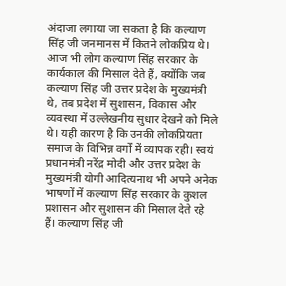अंदाजा लगाया जा सकता है कि कल्याण सिंह जी जनमानस में कितने लोकप्रिय थे। आज भी लोग कल्याण सिंह सरकार के कार्यकाल की मिसाल देते हैं, क्योंकि जब कल्याण सिंह जी उत्तर प्रदेश के मुख्यमंत्री थे, तब प्रदेश में सुशासन, विकास और व्यवस्था में उल्लेखनीय सुधार देखने को मिले थे। यही कारण है कि उनकी लोकप्रियता समाज के विभिन्न वर्गों में व्यापक रही। स्वयं प्रधानमंत्री नरेंद्र मोदी और उत्तर प्रदेश के मुख्यमंत्री योगी आदित्यनाथ भी अपने अनेक भाषणों में कल्याण सिंह सरकार के कुशल प्रशासन और सुशासन की मिसाल देते रहे हैं। कल्याण सिंह जी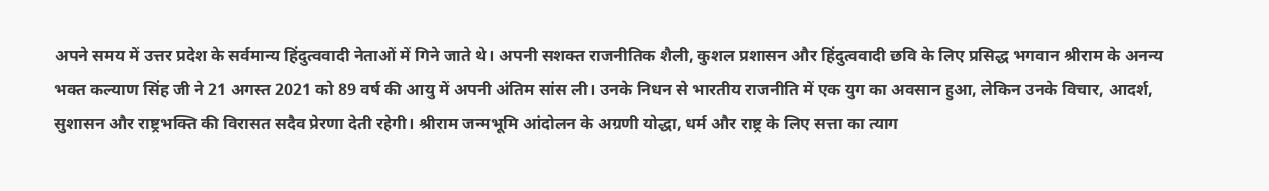अपने समय में उत्तर प्रदेश के सर्वमान्य हिंदुत्ववादी नेताओं में गिने जाते थे। अपनी सशक्त राजनीतिक शैली, कुशल प्रशासन और हिंदुत्ववादी छवि के लिए प्रसिद्ध भगवान श्रीराम के अनन्य भक्त कल्याण सिंह जी ने 21 अगस्त 2021 को 89 वर्ष की आयु में अपनी अंतिम सांस ली। उनके निधन से भारतीय राजनीति में एक युग का अवसान हुआ, लेकिन उनके विचार, आदर्श, सुशासन और राष्ट्रभक्ति की विरासत सदैव प्रेरणा देती रहेगी। श्रीराम जन्मभूमि आंदोलन के अग्रणी योद्धा, धर्म और राष्ट्र के लिए सत्ता का त्याग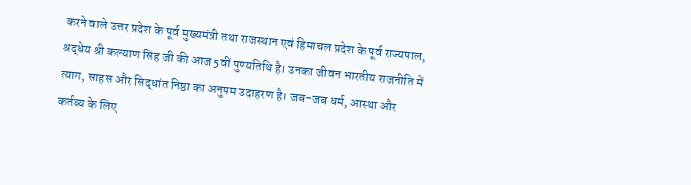करने वाले उत्तर प्रदेश के पूर्व मुख्यमंत्री तथा राजस्थान एवं हिमाचल प्रदेश के पूर्व राज्यपाल, श्रद्धेय श्री कल्याण सिंह जी की आज 5वीं पुण्यतिथि है। उनका जीवन भारतीय राजनीति में त्याग, साहस और सिद्धांत निष्ठा का अनुपम उदाहरण है। जब-जब धर्म, आस्था और कर्तव्य के लिए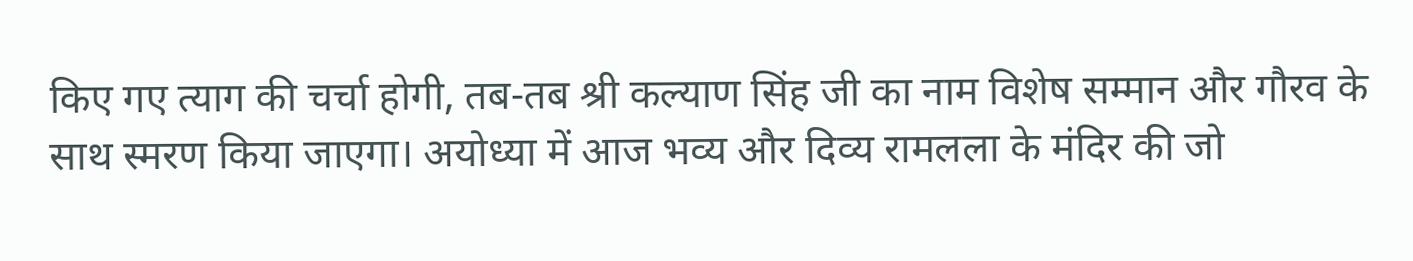किए गए त्याग की चर्चा होगी, तब-तब श्री कल्याण सिंह जी का नाम विशेष सम्मान और गौरव के साथ स्मरण किया जाएगा। अयोध्या में आज भव्य और दिव्य रामलला के मंदिर की जो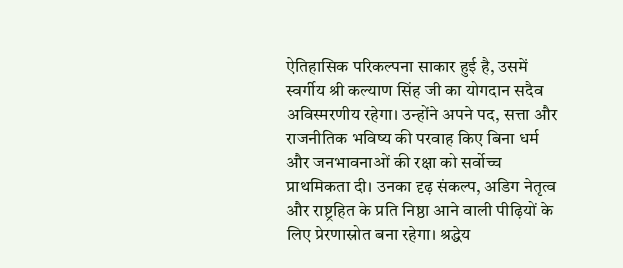ऐतिहासिक परिकल्पना साकार हुई है, उसमें स्वर्गीय श्री कल्याण सिंह जी का योगदान सदैव अविस्मरणीय रहेगा। उन्होंने अपने पद, सत्ता और राजनीतिक भविष्य की परवाह किए बिना धर्म और जनभावनाओं की रक्षा को सर्वोच्च प्राथमिकता दी। उनका दृढ़ संकल्प, अडिग नेतृत्व और राष्ट्रहित के प्रति निष्ठा आने वाली पीढ़ियों के लिए प्रेरणास्रोत बना रहेगा। श्रद्धेय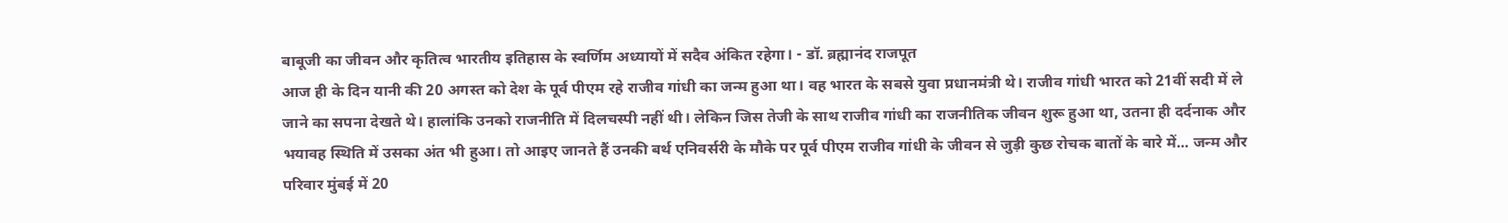बाबूजी का जीवन और कृतित्व भारतीय इतिहास के स्वर्णिम अध्यायों में सदैव अंकित रहेगा। - डॉ. ब्रह्मानंद राजपूत
आज ही के दिन यानी की 20 अगस्त को देश के पूर्व पीएम रहे राजीव गांधी का जन्म हुआ था। वह भारत के सबसे युवा प्रधानमंत्री थे। राजीव गांधी भारत को 21वीं सदी में ले जाने का सपना देखते थे। हालांकि उनको राजनीति में दिलचस्पी नहीं थी। लेकिन जिस तेजी के साथ राजीव गांधी का राजनीतिक जीवन शुरू हुआ था, उतना ही दर्दनाक और भयावह स्थिति में उसका अंत भी हुआ। तो आइए जानते हैं उनकी बर्थ एनिवर्सरी के मौके पर पूर्व पीएम राजीव गांधी के जीवन से जुड़ी कुछ रोचक बातों के बारे में... जन्म और परिवार मुंबई में 20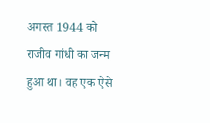अगस्त 1944 को राजीव गांधी का जन्म हुआ था। वह एक ऐसे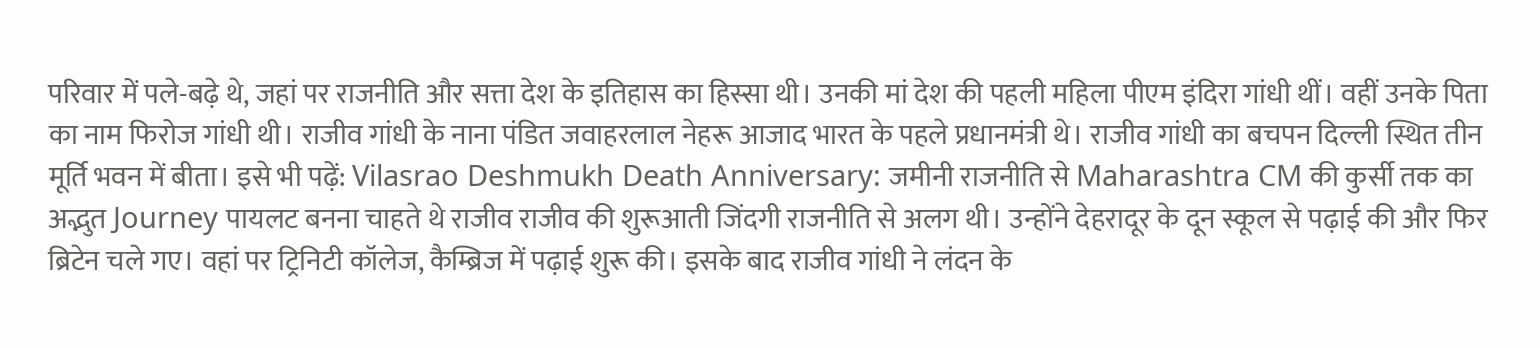परिवार में पले-बढ़े थे, जहां पर राजनीति और सत्ता देश के इतिहास का हिस्सा थी। उनकी मां देश की पहली महिला पीएम इंदिरा गांधी थीं। वहीं उनके पिता का नाम फिरोज गांधी थी। राजीव गांधी के नाना पंडित जवाहरलाल नेहरू आजाद भारत के पहले प्रधानमंत्री थे। राजीव गांधी का बचपन दिल्ली स्थित तीन मूर्ति भवन में बीता। इसे भी पढ़ें: Vilasrao Deshmukh Death Anniversary: जमीनी राजनीति से Maharashtra CM की कुर्सी तक का अद्भुत Journey पायलट बनना चाहते थे राजीव राजीव की शुरूआती जिंदगी राजनीति से अलग थी। उन्होंने देहरादूर के दून स्कूल से पढ़ाई की और फिर ब्रिटेन चले गए। वहां पर ट्रिनिटी कॉलेज, कैम्ब्रिज में पढ़ाई शुरू की। इसके बाद राजीव गांधी ने लंदन के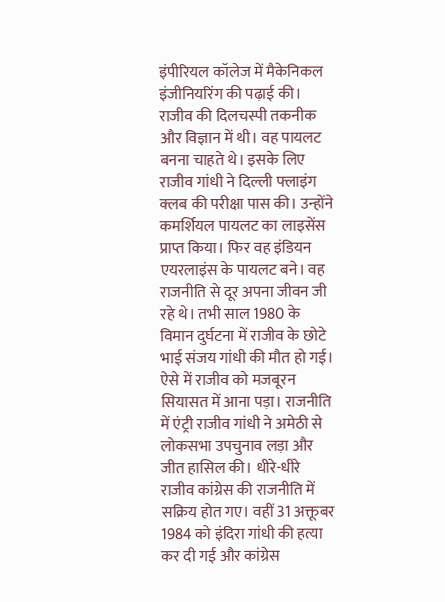इंपीरियल कॉलेज में मैकेनिकल इंजीनियरिंग की पढ़ाई की। राजीव की दिलचस्पी तकनीक और विज्ञान में थी। वह पायलट बनना चाहते थे। इसके लिए राजीव गांधी ने दिल्ली फ्लाइंग क्लब की परीक्षा पास की। उन्होंने कमर्शियल पायलट का लाइसेंस प्राप्त किया। फिर वह इंडियन एयरलाइंस के पायलट बने। वह राजनीति से दूर अपना जीवन जी रहे थे। तभी साल 1980 के विमान दुर्घटना में राजीव के छोटे भाई संजय गांधी की मौत हो गई। ऐसे में राजीव को मजबूरन सियासत में आना पड़ा। राजनीति में एंट्री राजीव गांधी ने अमेठी से लोकसभा उपचुनाव लड़ा और जीत हासिल की। धीरे-धीरे राजीव कांग्रेस की राजनीति में सक्रिय होत गए। वहीं 31 अक्तूबर 1984 को इंदिरा गांधी की हत्या कर दी गई और कांग्रेस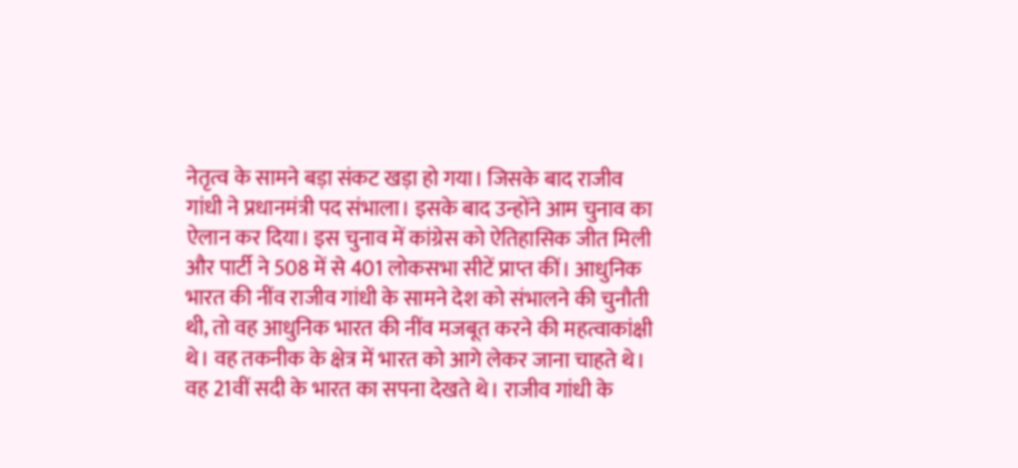नेतृत्व के सामने बड़ा संकट खड़ा हो गया। जिसके बाद राजीव गांधी ने प्रधानमंत्री पद संभाला। इसके बाद उन्होंने आम चुनाव का ऐलान कर दिया। इस चुनाव में कांग्रेस को ऐतिहासिक जीत मिली और पार्टी ने 508 में से 401 लोकसभा सीटें प्राप्त कीं। आधुनिक भारत की नींव राजीव गांधी के सामने देश को संभालने की चुनौती थी, तो वह आधुनिक भारत की नींव मजबूत करने की महत्वाकांक्षी थे। वह तकनीक के क्षेत्र में भारत को आगे लेकर जाना चाहते थे। वह 21वीं सदी के भारत का सपना देखते थे। राजीव गांधी के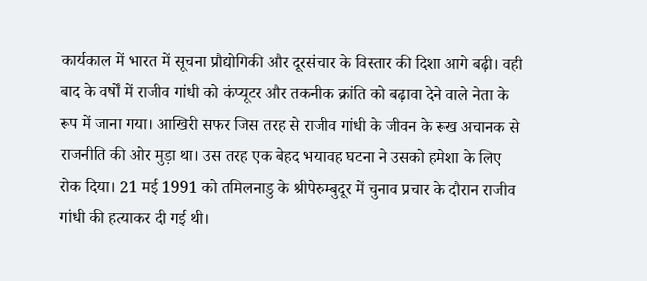कार्यकाल में भारत में सूचना प्रौद्योगिकी और दूरसंचार के विस्तार की दिशा आगे बढ़ी। वही बाद के वर्षों में राजीव गांधी को कंप्यूटर और तकनीक क्रांति को बढ़ावा देने वाले नेता के रूप में जाना गया। आखिरी सफर जिस तरह से राजीव गांधी के जीवन के रूख अचानक से राजनीति की ओर मुड़ा था। उस तरह एक बेहद भयावह घटना ने उसको हमेशा के लिए रोक दिया। 21 मई 1991 को तमिलनाडु के श्रीपेरुम्बुदूर में चुनाव प्रचार के दौरान राजीव गांधी की हत्याकर दी गई थी।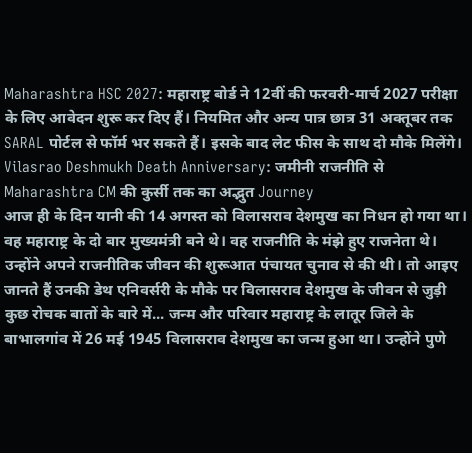Maharashtra HSC 2027: महाराष्ट्र बोर्ड ने 12वीं की फरवरी-मार्च 2027 परीक्षा के लिए आवेदन शुरू कर दिए हैं। नियमित और अन्य पात्र छात्र 31 अक्तूबर तक SARAL पोर्टल से फॉर्म भर सकते हैं। इसके बाद लेट फीस के साथ दो मौके मिलेंगे।
Vilasrao Deshmukh Death Anniversary: जमीनी राजनीति से Maharashtra CM की कुर्सी तक का अद्भुत Journey
आज ही के दिन यानी की 14 अगस्त को विलासराव देशमुख का निधन हो गया था। वह महाराष्ट्र के दो बार मुख्यमंत्री बने थे। वह राजनीति के मंझे हुए राजनेता थे। उन्होंने अपने राजनीतिक जीवन की शुरूआत पंचायत चुनाव से की थी। तो आइए जानते हैं उनकी डेथ एनिवर्सरी के मौके पर विलासराव देशमुख के जीवन से जुड़ी कुछ रोचक बातों के बारे में... जन्म और परिवार महाराष्ट्र के लातूर जिले के बाभालगांव में 26 मई 1945 विलासराव देशमुख का जन्म हुआ था। उन्होंने पुणे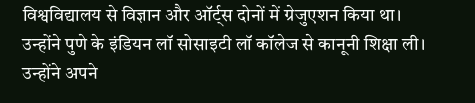विश्वविद्यालय से विज्ञान और ऑर्ट्स दोनों में ग्रेजुएशन किया था। उन्होंने पुणे के इंडियन लॉ सोसाइटी लॉ कॉलेज से कानूनी शिक्षा ली। उन्होंने अपने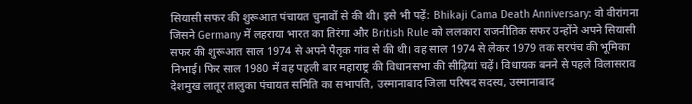सियासी सफर की शुरूआत पंचायत चुनावों से की थी। इसे भी पढ़ें: Bhikaji Cama Death Anniversary: वो वीरांगना जिसने Germany में लहराया भारत का तिरंगा और British Rule को ललकारा राजनीतिक सफर उन्होंने अपने सियासी सफर की शुरूआत साल 1974 से अपने पैतृक गांव से की थी। वह साल 1974 से लेकर 1979 तक सरपंच की भूमिका निभाई। फिर साल 1980 में वह पहली बार महाराष्ट्र की विधानसभा की सीढ़ियां चढ़ें। विधायक बनने से पहले विलासराव देशमुख लातूर तालुका पंचायत समिति का सभापति, उस्मानाबाद जिला परिषद सदस्य, उस्मानाबाद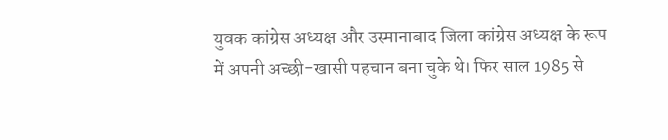युवक कांग्रेस अध्यक्ष और उस्मानाबाद जिला कांग्रेस अध्यक्ष के रूप में अपनी अच्छी-खासी पहचान बना चुके थे। फिर साल 1985 से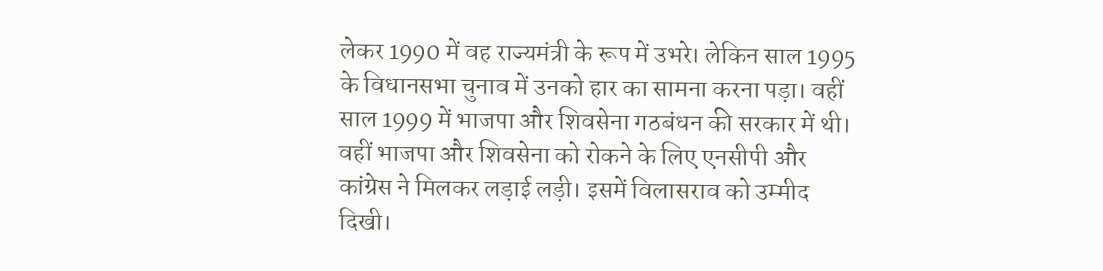लेकर 1990 में वह राज्यमंत्री के रूप में उभरे। लेकिन साल 1995 के विधानसभा चुनाव में उनको हार का सामना करना पड़ा। वहीं साल 1999 में भाजपा और शिवसेना गठबंधन की सरकार में थी। वहीं भाजपा और शिवसेना को रोकने के लिए एनसीपी और कांग्रेस ने मिलकर लड़ाई लड़ी। इसमें विलासराव को उम्मीद दिखी।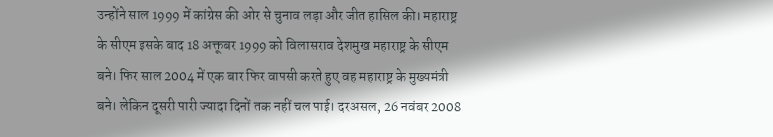उन्होंने साल 1999 में कांग्रेस की ओर से चुनाव लड़ा और जीत हासिल की। महाराष्ट्र के सीएम इसके बाद 18 अक्तूबर 1999 को विलासराव देशमुख महाराष्ट्र के सीएम बने। फिर साल 2004 में एक बार फिर वापसी करते हुए वह महाराष्ट्र के मुख्यमंत्री बने। लेकिन दूसरी पारी ज्यादा दिनों तक नहीं चल पाई। दरअसल, 26 नवंबर 2008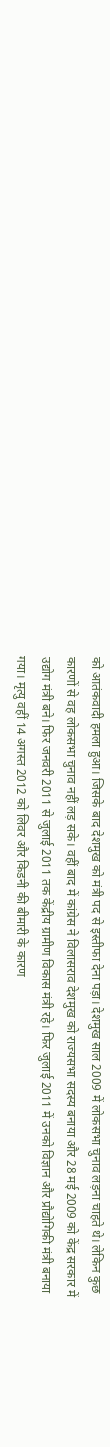को आतंकवादी हमला हुआ। जिसके बाद देशमुख को मंत्री पद से इस्तीफा देना पड़ा। देशमुख साल 2009 में लोकसभा चुनाव लड़ना चाहते थे। लेकिन कुछ कारणों से वह लोकसभा चुनाव नहीं लड़ सके। वहीं बाद में कांग्रेस ने विलासराव देशमुख को राज्यसभा सदस्य बनाया और 28 मई 2009 को केंद्र सरकार में उद्योग मंत्री बने। फिर जनवरी 2011 से जुलाई 2011 तक केंद्रीय ग्रामीण विकास मंत्री रहे। फिर जुलाई 2011 में उनको विज्ञान और प्रौद्योगिकी मंत्री बनाया गया। मृत्यु वहीं 14 अगस्त 2012 को लिवर और किडनी की बीमारी के कारण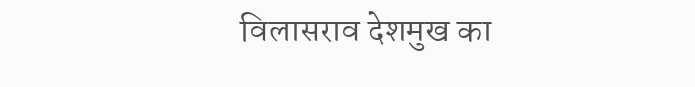विलासराव देशमुख का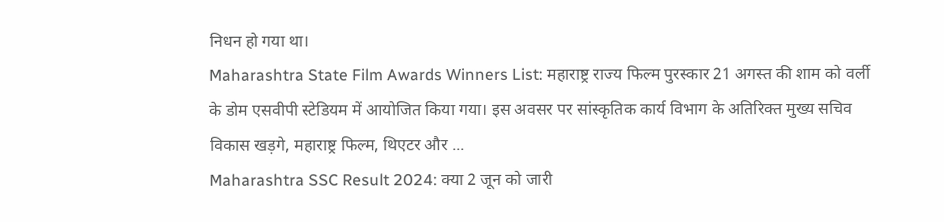निधन हो गया था।
Maharashtra State Film Awards Winners List: महाराष्ट्र राज्य फिल्म पुरस्कार 21 अगस्त की शाम को वर्ली के डोम एसवीपी स्टेडियम में आयोजित किया गया। इस अवसर पर सांस्कृतिक कार्य विभाग के अतिरिक्त मुख्य सचिव विकास खड़गे, महाराष्ट्र फिल्म, थिएटर और ...
Maharashtra SSC Result 2024: क्या 2 जून को जारी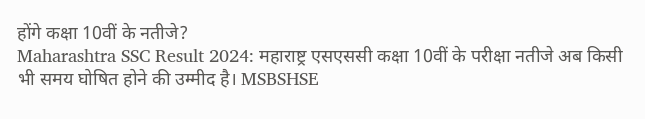होंगे कक्षा 10वीं के नतीजे?
Maharashtra SSC Result 2024: महाराष्ट्र एसएससी कक्षा 10वीं के परीक्षा नतीजे अब किसी भी समय घोषित होने की उम्मीद है। MSBSHSE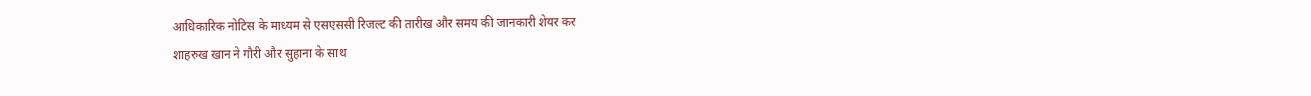आधिकारिक नोटिस के माध्यम से एसएससी रिजल्ट की तारीख और समय की जानकारी शेयर कर
शाहरुख खान ने गौरी और सुहाना के साथ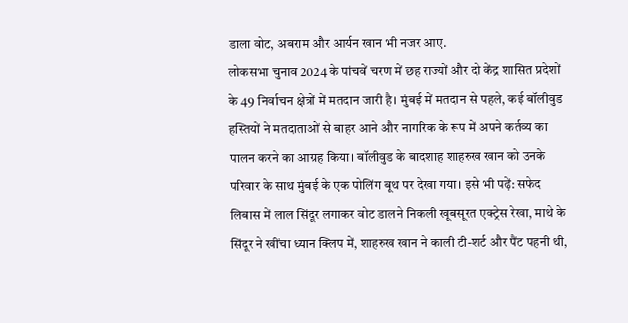डाला वोट, अबराम और आर्यन खान भी नजर आए.
लोकसभा चुनाव 2024 के पांचवें चरण में छह राज्यों और दो केंद्र शासित प्रदेशों के 49 निर्वाचन क्षेत्रों में मतदान जारी है। मुंबई में मतदान से पहले, कई बॉलीवुड हस्तियों ने मतदाताओं से बाहर आने और नागरिक के रूप में अपने कर्तव्य का पालन करने का आग्रह किया। बॉलीवुड के बादशाह शाहरुख खान को उनके परिवार के साथ मुंबई के एक पोलिंग बूथ पर देखा गया। इसे भी पढ़ें: सफेद लिबास में लाल सिंदूर लगाकर वोट डालने निकली खूबसूरत एक्ट्रेस रेखा, माथे के सिंदूर ने खींचा ध्यान क्लिप में, शाहरुख खान ने काली टी-शर्ट और पैंट पहनी थी,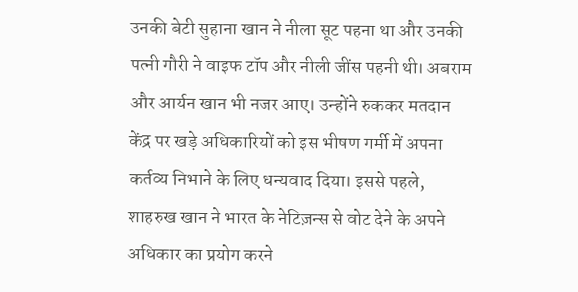उनकी बेटी सुहाना खान ने नीला सूट पहना था और उनकी पत्नी गौरी ने वाइफ टॉप और नीली जींस पहनी थी। अबराम और आर्यन खान भी नजर आए। उन्होंने रुककर मतदान केंद्र पर खड़े अधिकारियों को इस भीषण गर्मी में अपना कर्तव्य निभाने के लिए धन्यवाद दिया। इससे पहले, शाहरुख खान ने भारत के नेटिज़न्स से वोट देने के अपने अधिकार का प्रयोग करने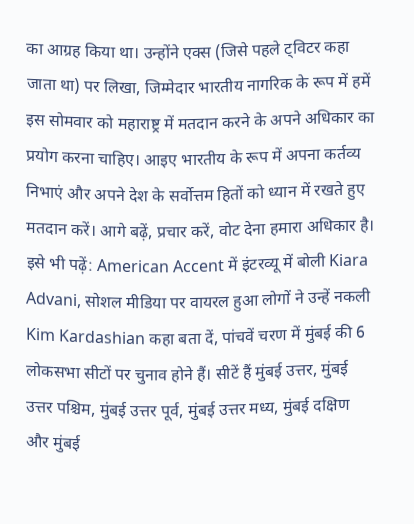का आग्रह किया था। उन्होंने एक्स (जिसे पहले ट्विटर कहा जाता था) पर लिखा, जिम्मेदार भारतीय नागरिक के रूप में हमें इस सोमवार को महाराष्ट्र में मतदान करने के अपने अधिकार का प्रयोग करना चाहिए। आइए भारतीय के रूप में अपना कर्तव्य निभाएं और अपने देश के सर्वोत्तम हितों को ध्यान में रखते हुए मतदान करें। आगे बढ़ें, प्रचार करें, वोट देना हमारा अधिकार है। इसे भी पढ़ें: American Accent में इंटरव्यू में बोली Kiara Advani, सोशल मीडिया पर वायरल हुआ लोगों ने उन्हें नकली Kim Kardashian कहा बता दें, पांचवें चरण में मुंबई की 6 लोकसभा सीटों पर चुनाव होने हैं। सीटें हैं मुंबई उत्तर, मुंबई उत्तर पश्चिम, मुंबई उत्तर पूर्व, मुंबई उत्तर मध्य, मुंबई दक्षिण और मुंबई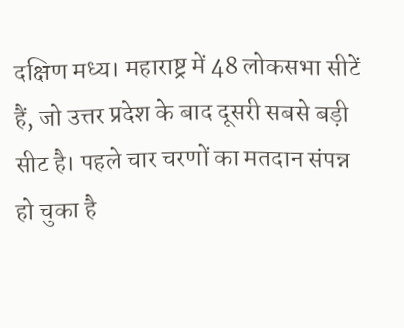दक्षिण मध्य। महाराष्ट्र में 48 लोकसभा सीटें हैं, जो उत्तर प्रदेश के बाद दूसरी सबसे बड़ी सीट है। पहले चार चरणों का मतदान संपन्न हो चुका है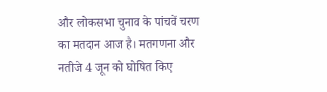और लोकसभा चुनाव के पांचवें चरण का मतदान आज है। मतगणना और नतीजे 4 जून को घोषित किए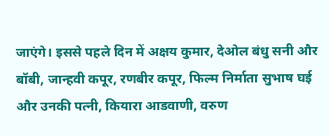जाएंगे। इससे पहले दिन में अक्षय कुमार, देओल बंधु सनी और बॉबी, जान्हवी कपूर, रणबीर कपूर, फिल्म निर्माता सुभाष घई और उनकी पत्नी, कियारा आडवाणी, वरुण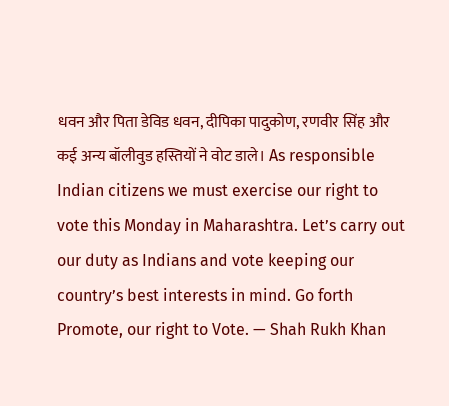धवन और पिता डेविड धवन, दीपिका पादुकोण, रणवीर सिंह और कई अन्य बॉलीवुड हस्तियों ने वोट डाले। As responsible Indian citizens we must exercise our right to vote this Monday in Maharashtra. Let’s carry out our duty as Indians and vote keeping our country’s best interests in mind. Go forth Promote, our right to Vote. — Shah Rukh Khan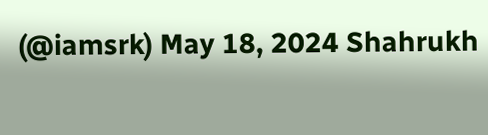(@iamsrk) May 18, 2024 Shahrukh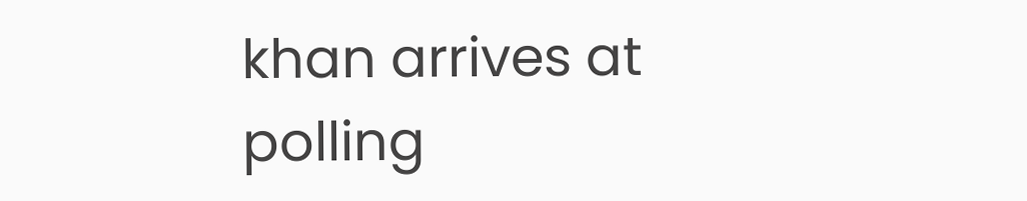khan arrives at polling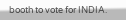booth to vote for INDIA.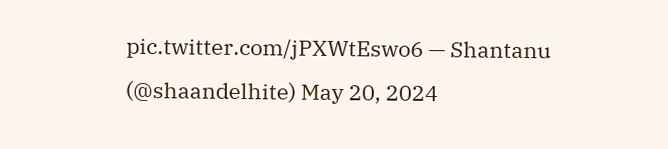pic.twitter.com/jPXWtEswo6 — Shantanu (@shaandelhite) May 20, 2024